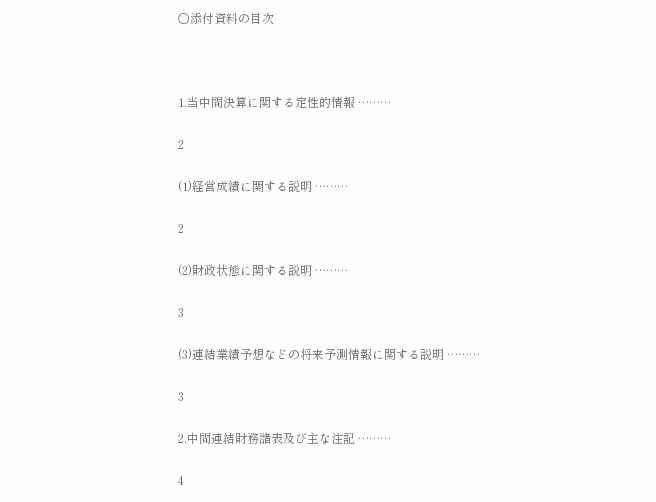○添付資料の目次



1.当中間決算に関する定性的情報 ………

2

(1)経営成績に関する説明 ………

2

(2)財政状態に関する説明 ………

3

(3)連結業績予想などの将来予測情報に関する説明 ………

3

2.中間連結財務諸表及び主な注記 ………

4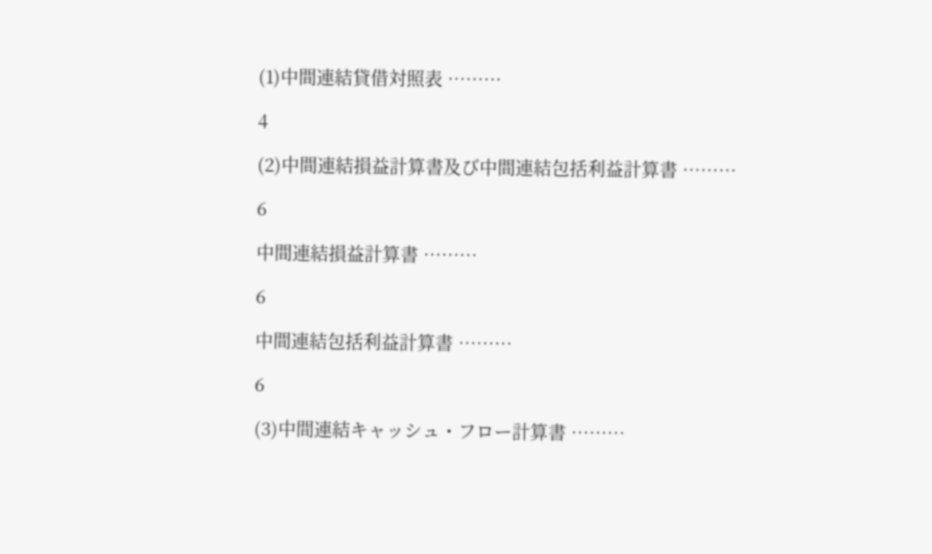(1)中間連結貸借対照表 ………

4

(2)中間連結損益計算書及び中間連結包括利益計算書 ………

6

中間連結損益計算書 ………

6

中間連結包括利益計算書 ………

6

(3)中間連結キャッシュ・フロー計算書 ………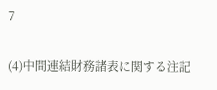7

(4)中間連結財務諸表に関する注記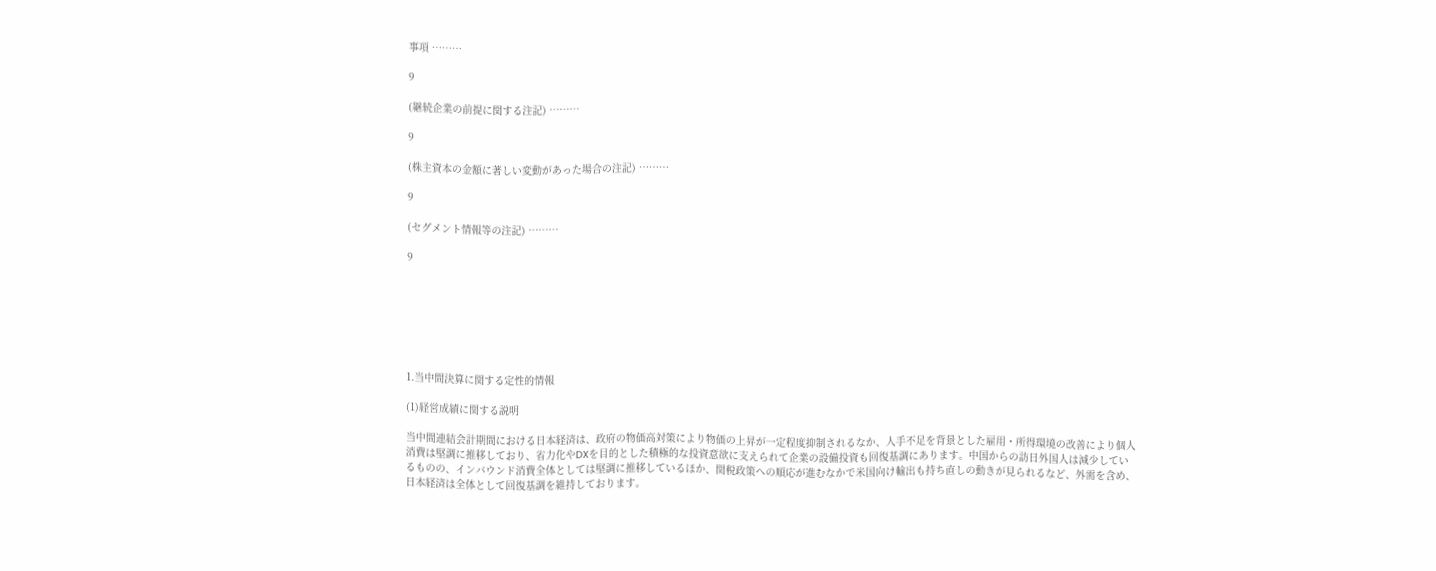事項 ………

9

(継続企業の前提に関する注記) ………

9

(株主資本の金額に著しい変動があった場合の注記) ………

9

(セグメント情報等の注記) ………

9







1.当中間決算に関する定性的情報

(1)経営成績に関する説明

当中間連結会計期間における日本経済は、政府の物価高対策により物価の上昇が一定程度抑制されるなか、人手不足を背景とした雇用・所得環境の改善により個人消費は堅調に推移しており、省力化やDXを目的とした積極的な投資意欲に支えられて企業の設備投資も回復基調にあります。中国からの訪日外国人は減少しているものの、インバウンド消費全体としては堅調に推移しているほか、関税政策への順応が進むなかで米国向け輸出も持ち直しの動きが見られるなど、外需を含め、日本経済は全体として回復基調を維持しております。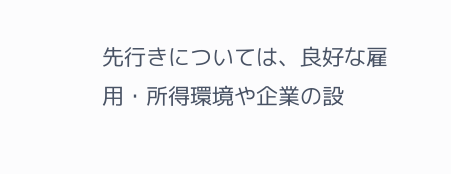先行きについては、良好な雇用・所得環境や企業の設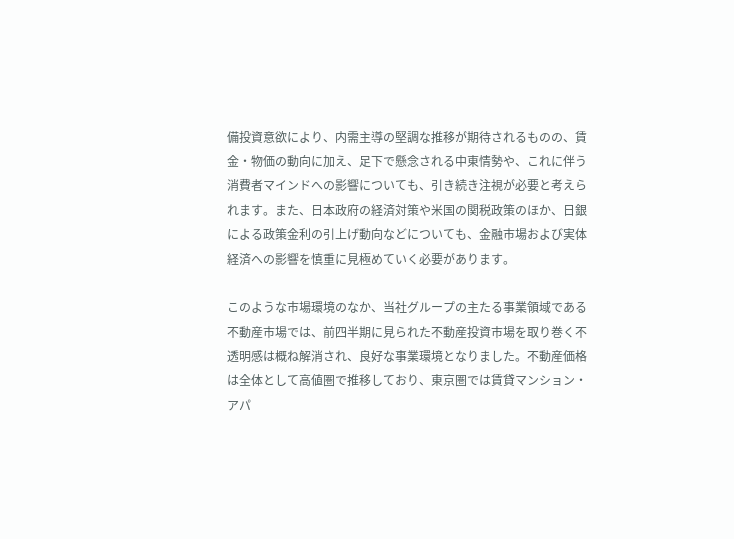備投資意欲により、内需主導の堅調な推移が期待されるものの、賃金・物価の動向に加え、足下で懸念される中東情勢や、これに伴う消費者マインドへの影響についても、引き続き注視が必要と考えられます。また、日本政府の経済対策や米国の関税政策のほか、日銀による政策金利の引上げ動向などについても、金融市場および実体経済への影響を慎重に見極めていく必要があります。

このような市場環境のなか、当社グループの主たる事業領域である不動産市場では、前四半期に見られた不動産投資市場を取り巻く不透明感は概ね解消され、良好な事業環境となりました。不動産価格は全体として高値圏で推移しており、東京圏では賃貸マンション・アパ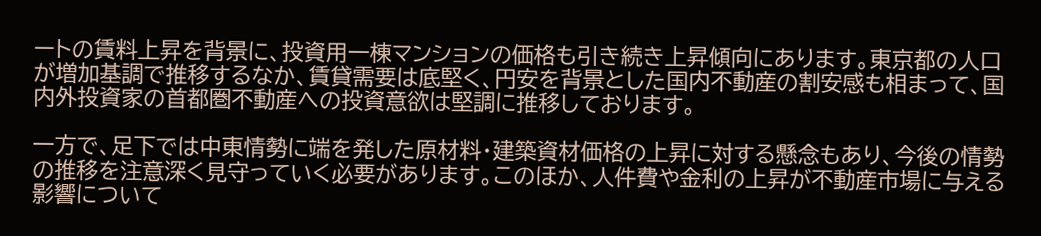ートの賃料上昇を背景に、投資用一棟マンションの価格も引き続き上昇傾向にあります。東京都の人口が増加基調で推移するなか、賃貸需要は底堅く、円安を背景とした国内不動産の割安感も相まって、国内外投資家の首都圏不動産への投資意欲は堅調に推移しております。

一方で、足下では中東情勢に端を発した原材料・建築資材価格の上昇に対する懸念もあり、今後の情勢の推移を注意深く見守っていく必要があります。このほか、人件費や金利の上昇が不動産市場に与える影響について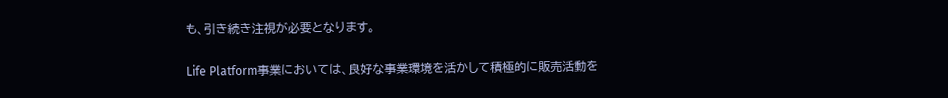も、引き続き注視が必要となります。

Life Platform事業においては、良好な事業環境を活かして積極的に販売活動を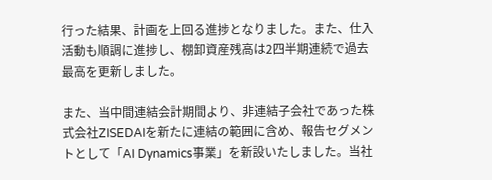行った結果、計画を上回る進捗となりました。また、仕入活動も順調に進捗し、棚卸資産残高は2四半期連続で過去最高を更新しました。

また、当中間連結会計期間より、非連結子会社であった株式会社ZISEDAIを新たに連結の範囲に含め、報告セグメントとして「AI Dynamics事業」を新設いたしました。当社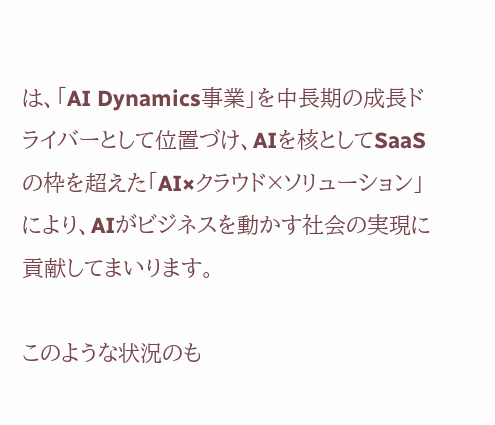は、「AI Dynamics事業」を中長期の成長ドライバーとして位置づけ、AIを核としてSaaSの枠を超えた「AI×クラウド×ソリューション」により、AIがビジネスを動かす社会の実現に貢献してまいります。

このような状況のも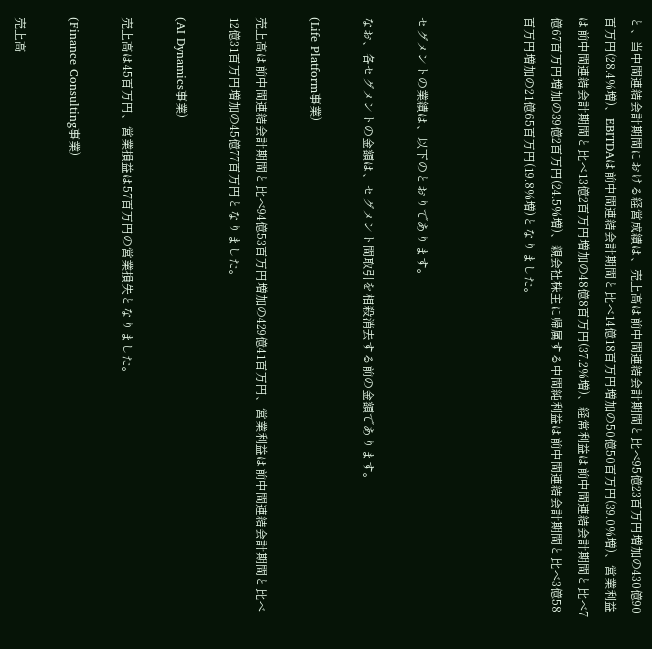と、当中間連結会計期間における経営成績は、売上高は前中間連結会計期間と比べ95億23百万円増加の430億90百万円(28.4%増)、EBITDAは前中間連結会計期間と比べ14億18百万円増加の50億50百万円(39.0%増)、営業利益は前中間連結会計期間と比べ13億2百万円増加の48億8百万円(37.2%増)、経常利益は前中間連結会計期間と比べ7億67百万円増加の39億2百万円(24.5%増)、親会社株主に帰属する中間純利益は前中間連結会計期間と比べ3億58百万円増加の21億65百万円(19.8%増)となりました。



セグメントの業績は、以下のとおりであります。

なお、各セグメントの金額は、セグメント間取引を相殺消去する前の金額であります。

(Life Platform事業)

売上高は前中間連結会計期間と比べ94億53百万円増加の429億41百万円、営業利益は前中間連結会計期間と比べ12億31百万円増加の45億77百万円となりました。

(AI Dynamics事業)

売上高は45百万円、営業損益は57百万円の営業損失となりました。

(Finance Consulting事業)

売上高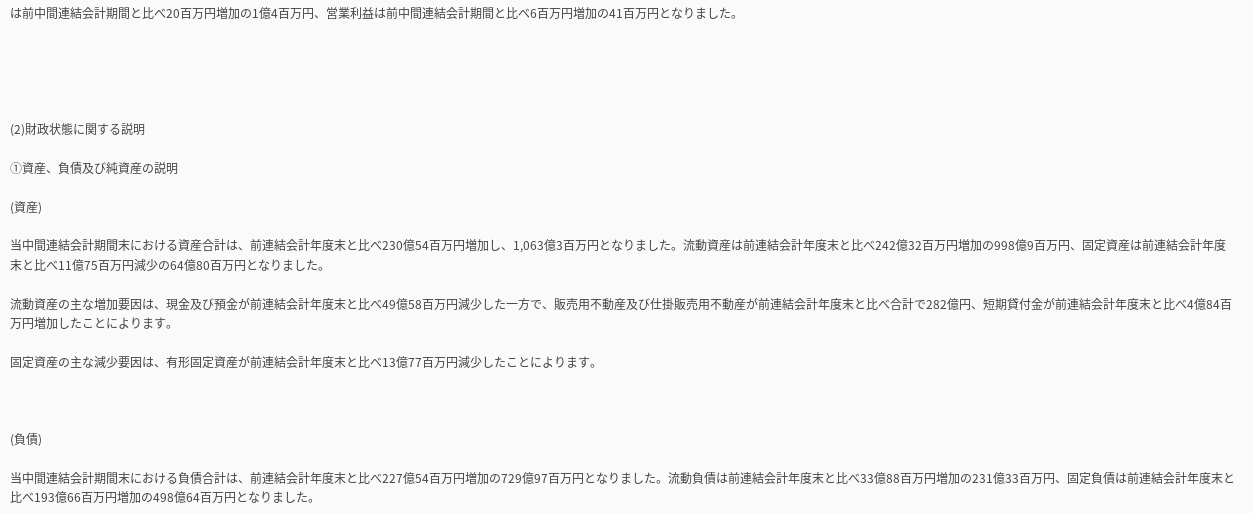は前中間連結会計期間と比べ20百万円増加の1億4百万円、営業利益は前中間連結会計期間と比べ6百万円増加の41百万円となりました。





(2)財政状態に関する説明

①資産、負債及び純資産の説明

(資産)

当中間連結会計期間末における資産合計は、前連結会計年度末と比べ230億54百万円増加し、1,063億3百万円となりました。流動資産は前連結会計年度末と比べ242億32百万円増加の998億9百万円、固定資産は前連結会計年度末と比べ11億75百万円減少の64億80百万円となりました。

流動資産の主な増加要因は、現金及び預金が前連結会計年度末と比べ49億58百万円減少した一方で、販売用不動産及び仕掛販売用不動産が前連結会計年度末と比べ合計で282億円、短期貸付金が前連結会計年度末と比べ4億84百万円増加したことによります。

固定資産の主な減少要因は、有形固定資産が前連結会計年度末と比べ13億77百万円減少したことによります。



(負債)

当中間連結会計期間末における負債合計は、前連結会計年度末と比べ227億54百万円増加の729億97百万円となりました。流動負債は前連結会計年度末と比べ33億88百万円増加の231億33百万円、固定負債は前連結会計年度末と比べ193億66百万円増加の498億64百万円となりました。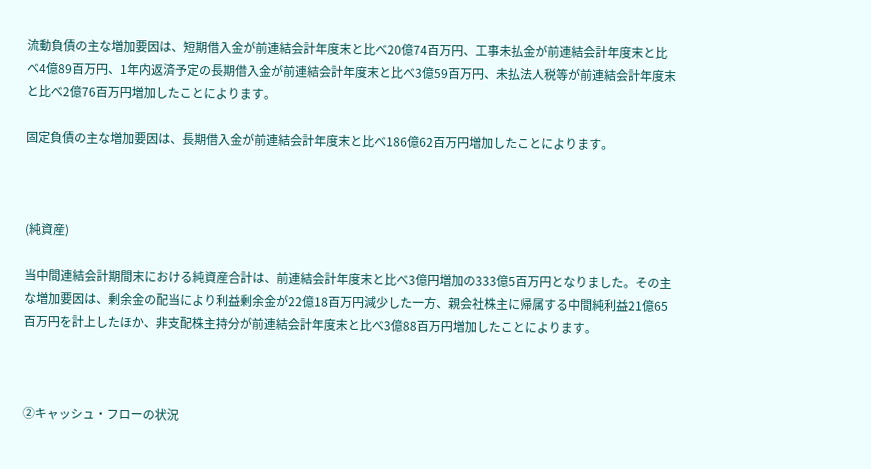流動負債の主な増加要因は、短期借入金が前連結会計年度末と比べ20億74百万円、工事未払金が前連結会計年度末と比べ4億89百万円、1年内返済予定の長期借入金が前連結会計年度末と比べ3億59百万円、未払法人税等が前連結会計年度末と比べ2億76百万円増加したことによります。

固定負債の主な増加要因は、長期借入金が前連結会計年度末と比べ186億62百万円増加したことによります。



(純資産)

当中間連結会計期間末における純資産合計は、前連結会計年度末と比べ3億円増加の333億5百万円となりました。その主な増加要因は、剰余金の配当により利益剰余金が22億18百万円減少した一方、親会社株主に帰属する中間純利益21億65百万円を計上したほか、非支配株主持分が前連結会計年度末と比べ3億88百万円増加したことによります。



②キャッシュ・フローの状況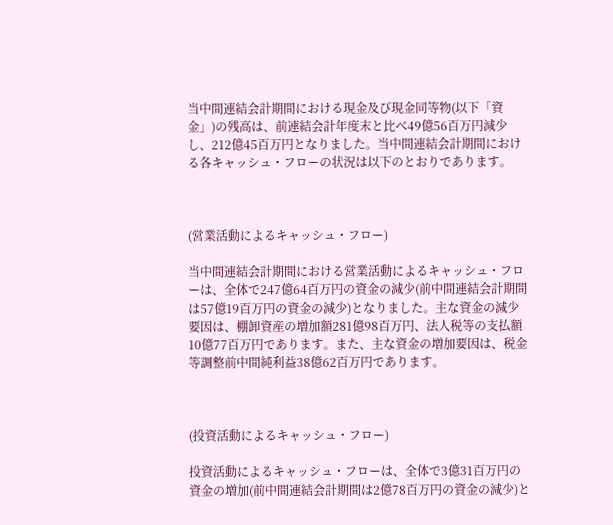当中間連結会計期間における現金及び現金同等物(以下「資金」)の残高は、前連結会計年度末と比べ49億56百万円減少し、212億45百万円となりました。当中間連結会計期間における各キャッシュ・フローの状況は以下のとおりであります。



(営業活動によるキャッシュ・フロー)

当中間連結会計期間における営業活動によるキャッシュ・フローは、全体で247億64百万円の資金の減少(前中間連結会計期間は57億19百万円の資金の減少)となりました。主な資金の減少要因は、棚卸資産の増加額281億98百万円、法人税等の支払額10億77百万円であります。また、主な資金の増加要因は、税金等調整前中間純利益38億62百万円であります。



(投資活動によるキャッシュ・フロー)

投資活動によるキャッシュ・フローは、全体で3億31百万円の資金の増加(前中間連結会計期間は2億78百万円の資金の減少)と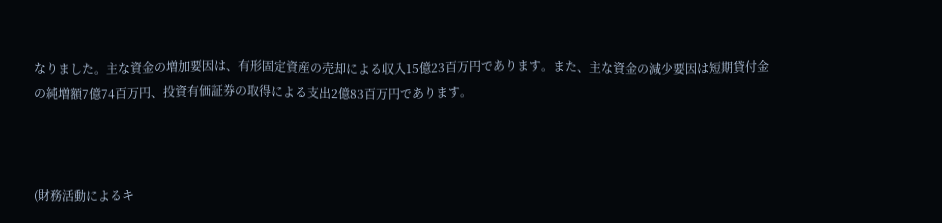なりました。主な資金の増加要因は、有形固定資産の売却による収入15億23百万円であります。また、主な資金の減少要因は短期貸付金の純増額7億74百万円、投資有価証券の取得による支出2億83百万円であります。



(財務活動によるキ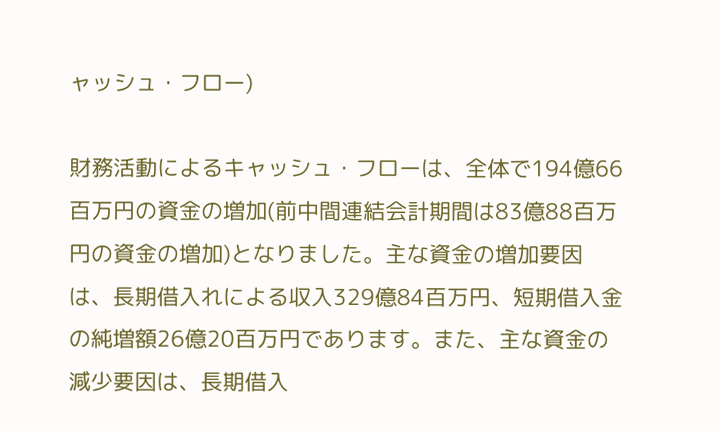ャッシュ・フロー)

財務活動によるキャッシュ・フローは、全体で194億66百万円の資金の増加(前中間連結会計期間は83億88百万円の資金の増加)となりました。主な資金の増加要因は、長期借入れによる収入329億84百万円、短期借入金の純増額26億20百万円であります。また、主な資金の減少要因は、長期借入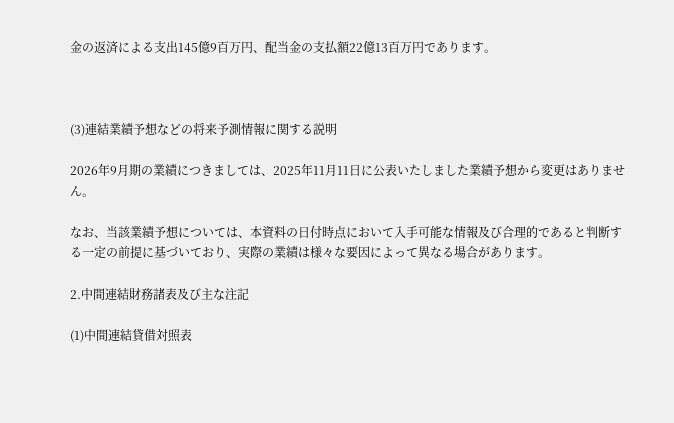金の返済による支出145億9百万円、配当金の支払額22億13百万円であります。



(3)連結業績予想などの将来予測情報に関する説明

2026年9月期の業績につきましては、2025年11月11日に公表いたしました業績予想から変更はありません。

なお、当該業績予想については、本資料の日付時点において入手可能な情報及び合理的であると判断する一定の前提に基づいており、実際の業績は様々な要因によって異なる場合があります。

2.中間連結財務諸表及び主な注記

(1)中間連結貸借対照表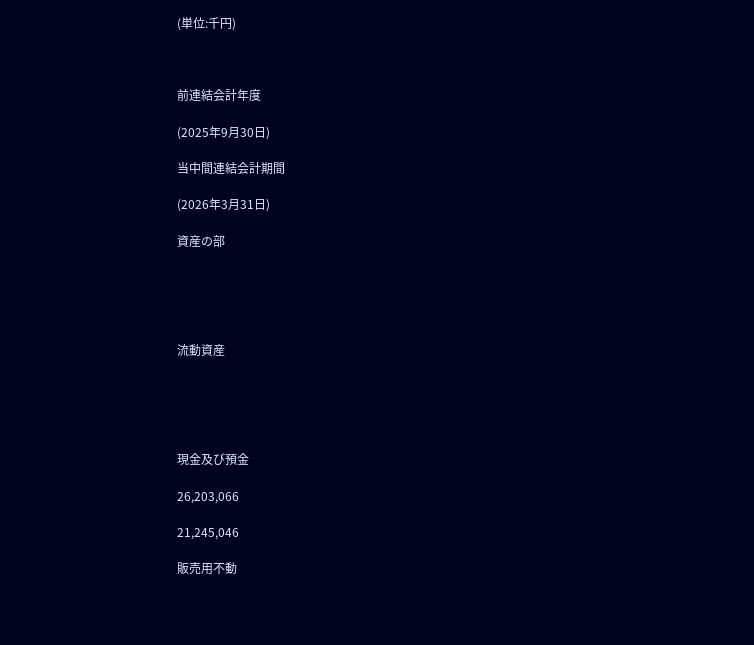(単位:千円)



前連結会計年度

(2025年9月30日)

当中間連結会計期間

(2026年3月31日)

資産の部





流動資産





現金及び預金

26,203,066

21,245,046

販売用不動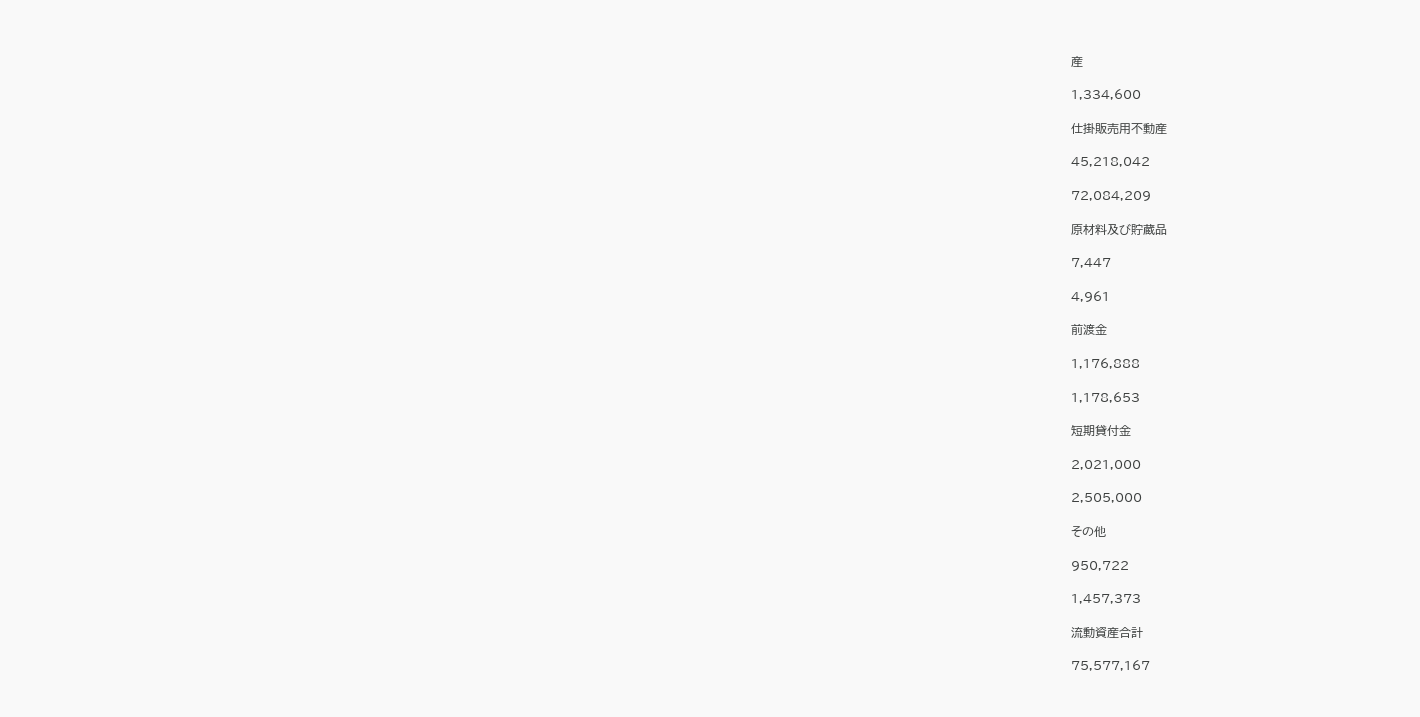産

1,334,600

仕掛販売用不動産

45,218,042

72,084,209

原材料及び貯蔵品

7,447

4,961

前渡金

1,176,888

1,178,653

短期貸付金

2,021,000

2,505,000

その他

950,722

1,457,373

流動資産合計

75,577,167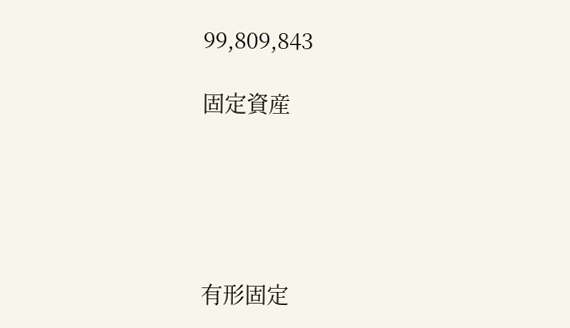99,809,843

固定資産





有形固定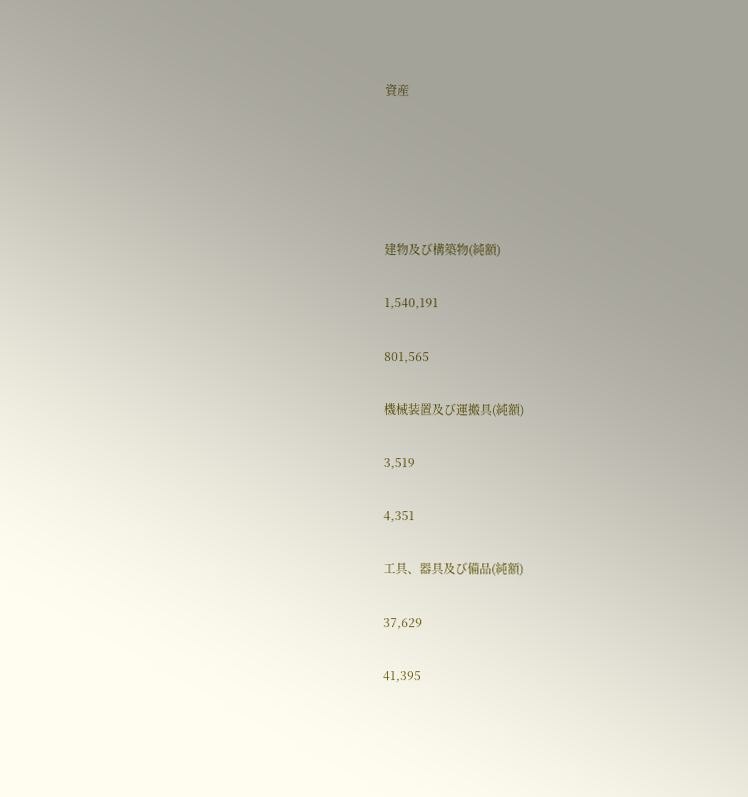資産





建物及び構築物(純額)

1,540,191

801,565

機械装置及び運搬具(純額)

3,519

4,351

工具、器具及び備品(純額)

37,629

41,395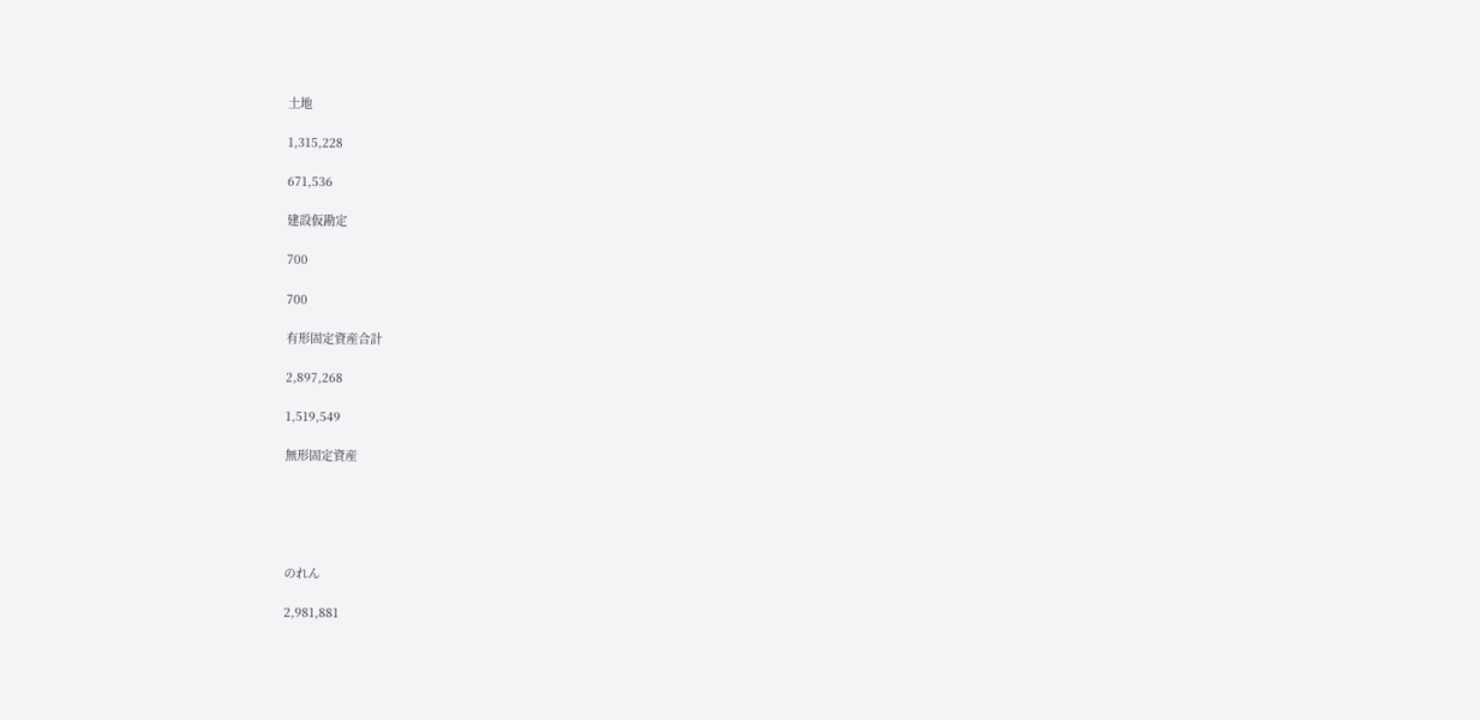土地

1,315,228

671,536

建設仮勘定

700

700

有形固定資産合計

2,897,268

1,519,549

無形固定資産





のれん

2,981,881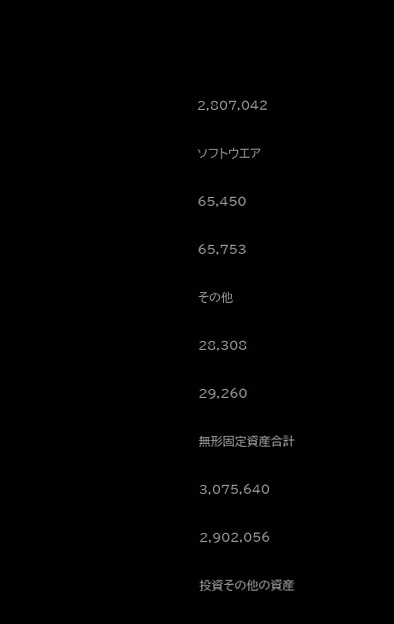2,807,042

ソフトウエア

65,450

65,753

その他

28,308

29,260

無形固定資産合計

3,075,640

2,902,056

投資その他の資産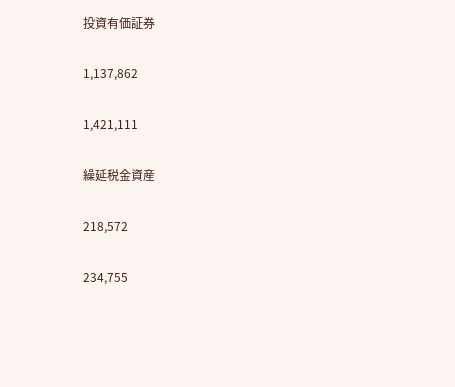投資有価証券

1,137,862

1,421,111

繰延税金資産

218,572

234,755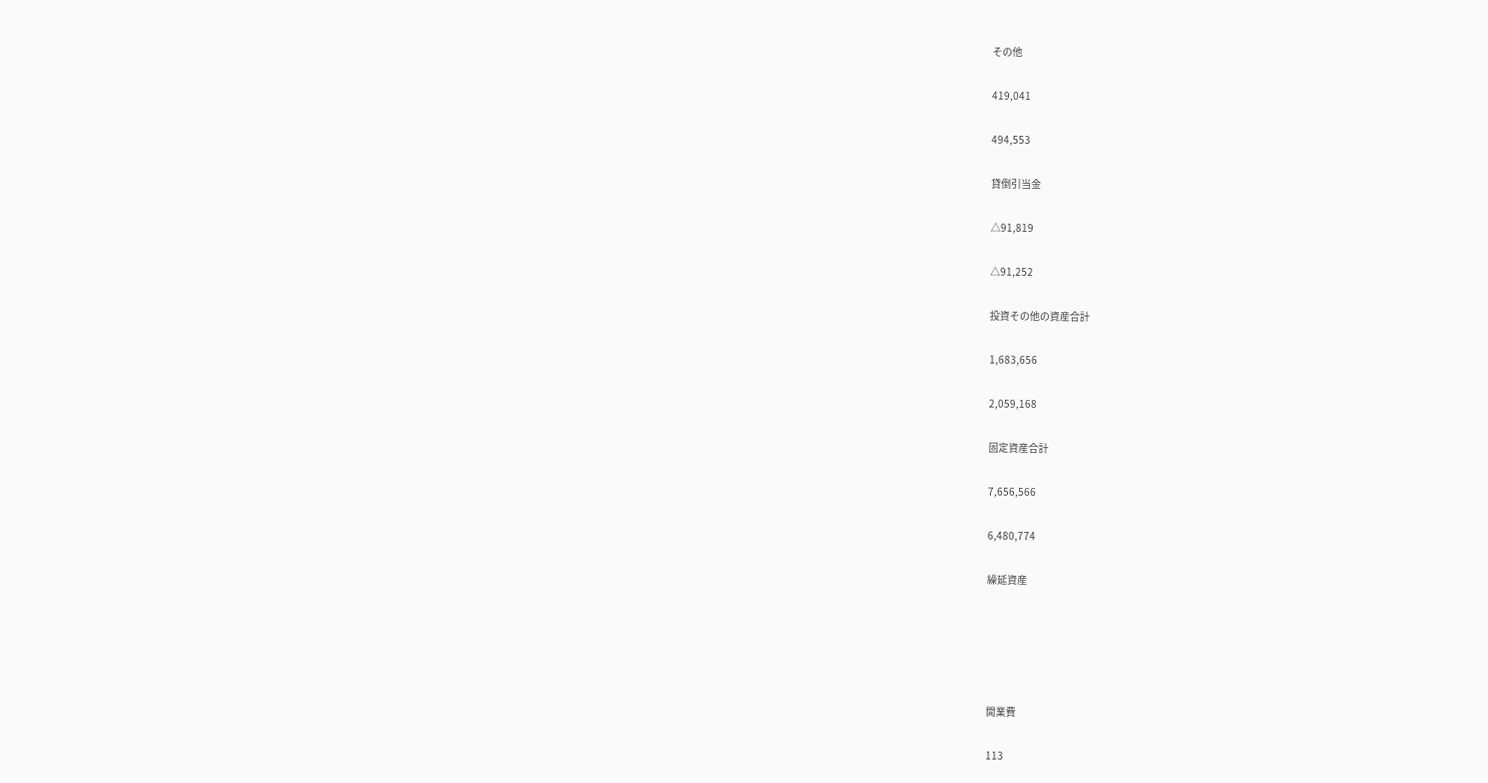その他

419,041

494,553

貸倒引当金

△91,819

△91,252

投資その他の資産合計

1,683,656

2,059,168

固定資産合計

7,656,566

6,480,774

繰延資産





開業費

113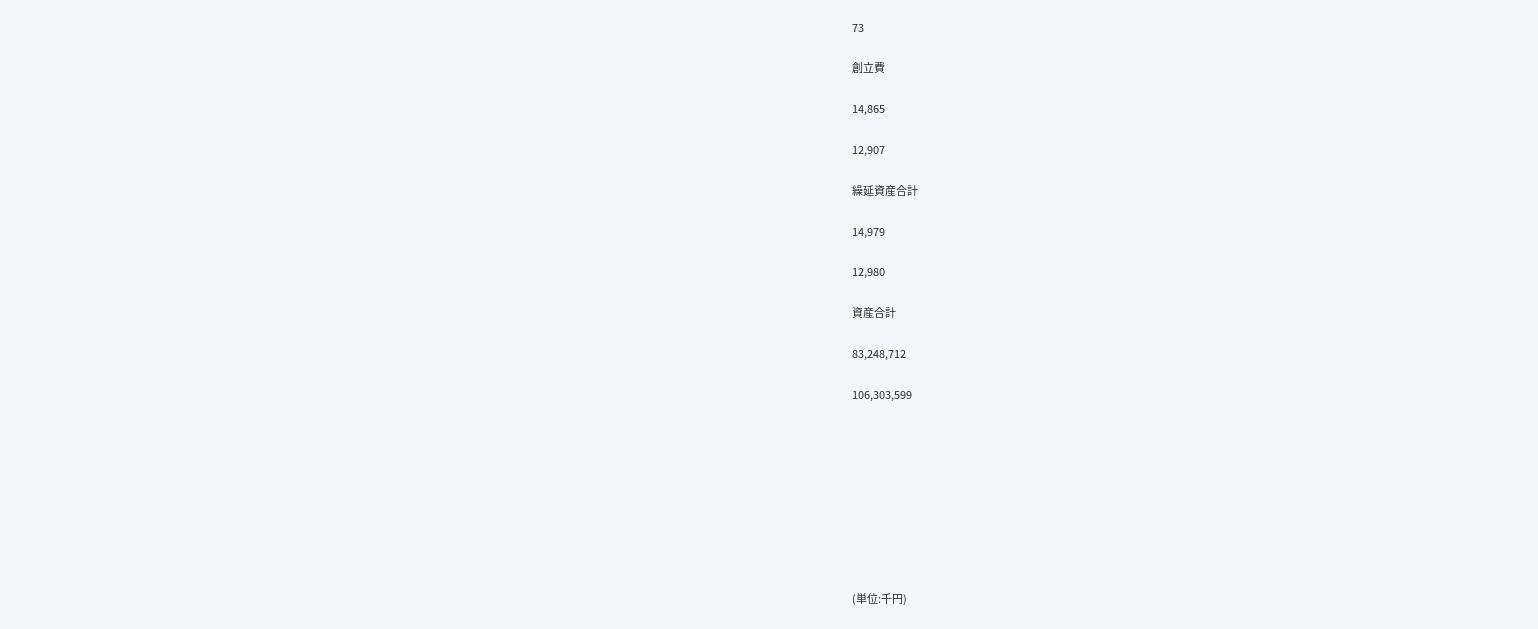73

創立費

14,865

12,907

繰延資産合計

14,979

12,980

資産合計

83,248,712

106,303,599









(単位:千円)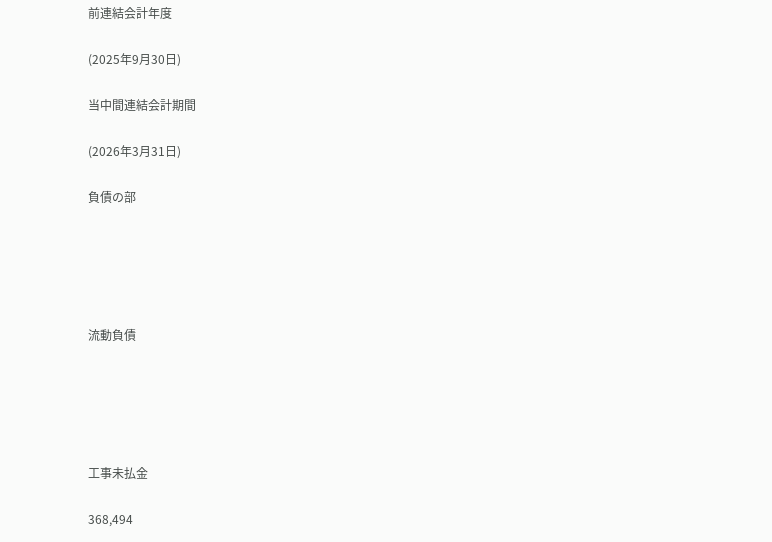前連結会計年度

(2025年9月30日)

当中間連結会計期間

(2026年3月31日)

負債の部





流動負債





工事未払金

368,494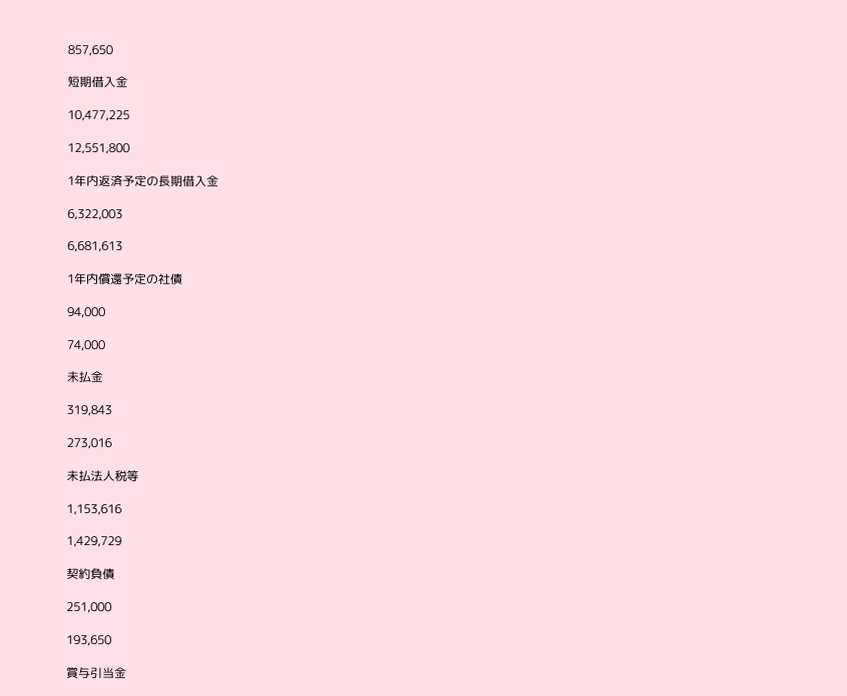857,650

短期借入金

10,477,225

12,551,800

1年内返済予定の長期借入金

6,322,003

6,681,613

1年内償還予定の社債

94,000

74,000

未払金

319,843

273,016

未払法人税等

1,153,616

1,429,729

契約負債

251,000

193,650

賞与引当金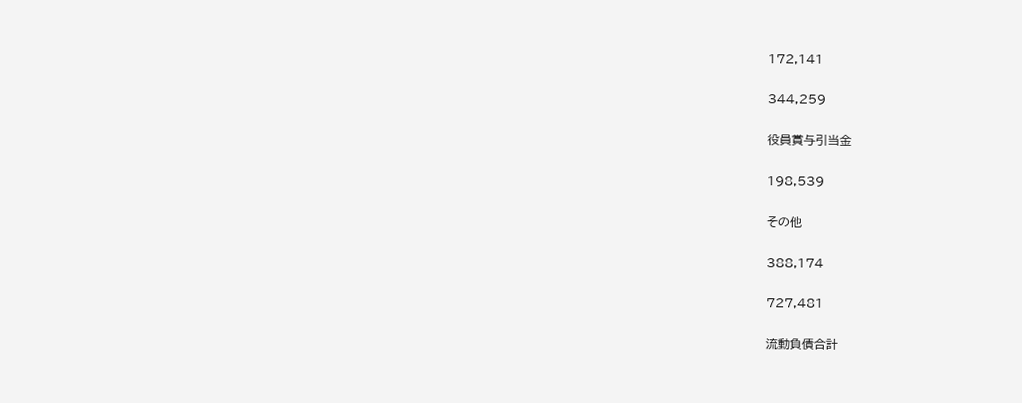172,141

344,259

役員賞与引当金

198,539

その他

388,174

727,481

流動負債合計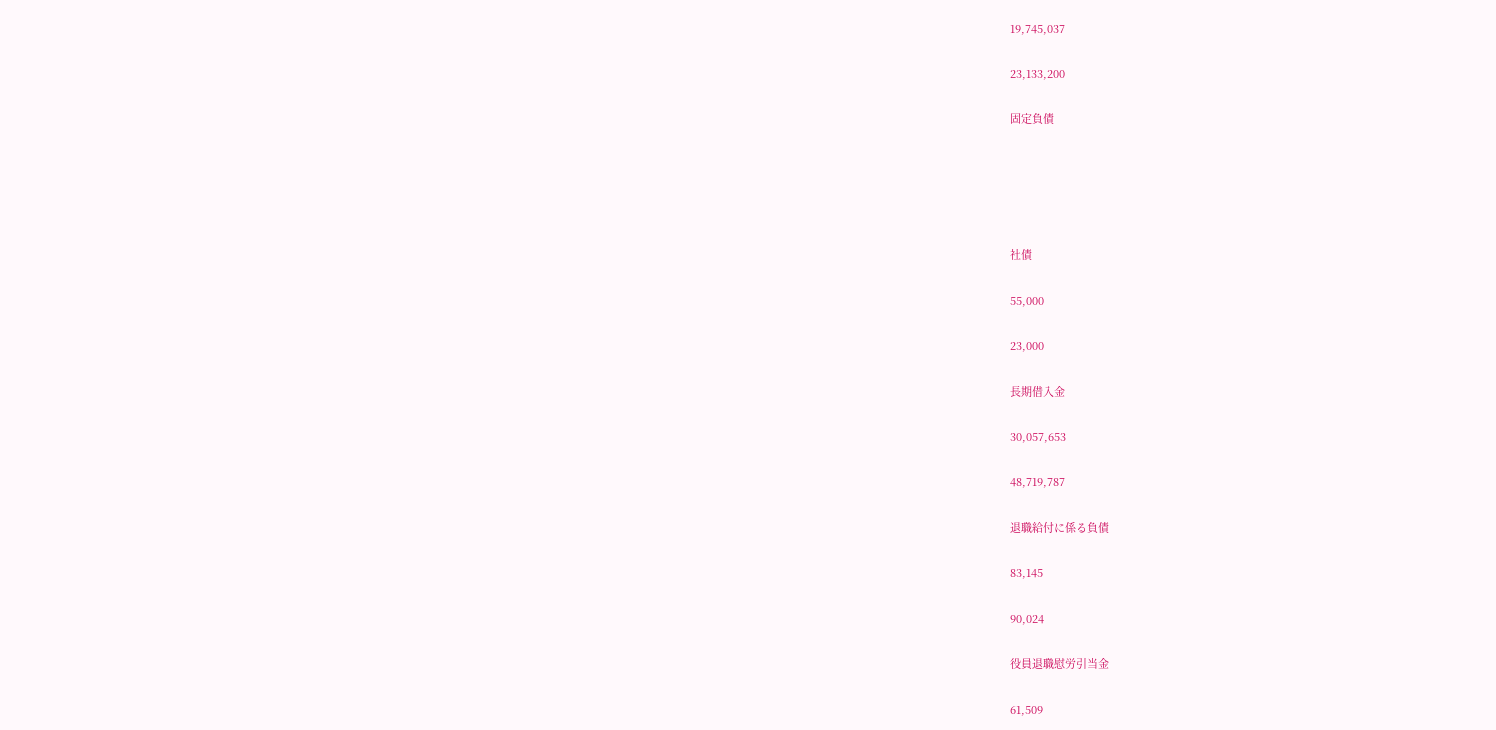19,745,037

23,133,200

固定負債





社債

55,000

23,000

長期借入金

30,057,653

48,719,787

退職給付に係る負債

83,145

90,024

役員退職慰労引当金

61,509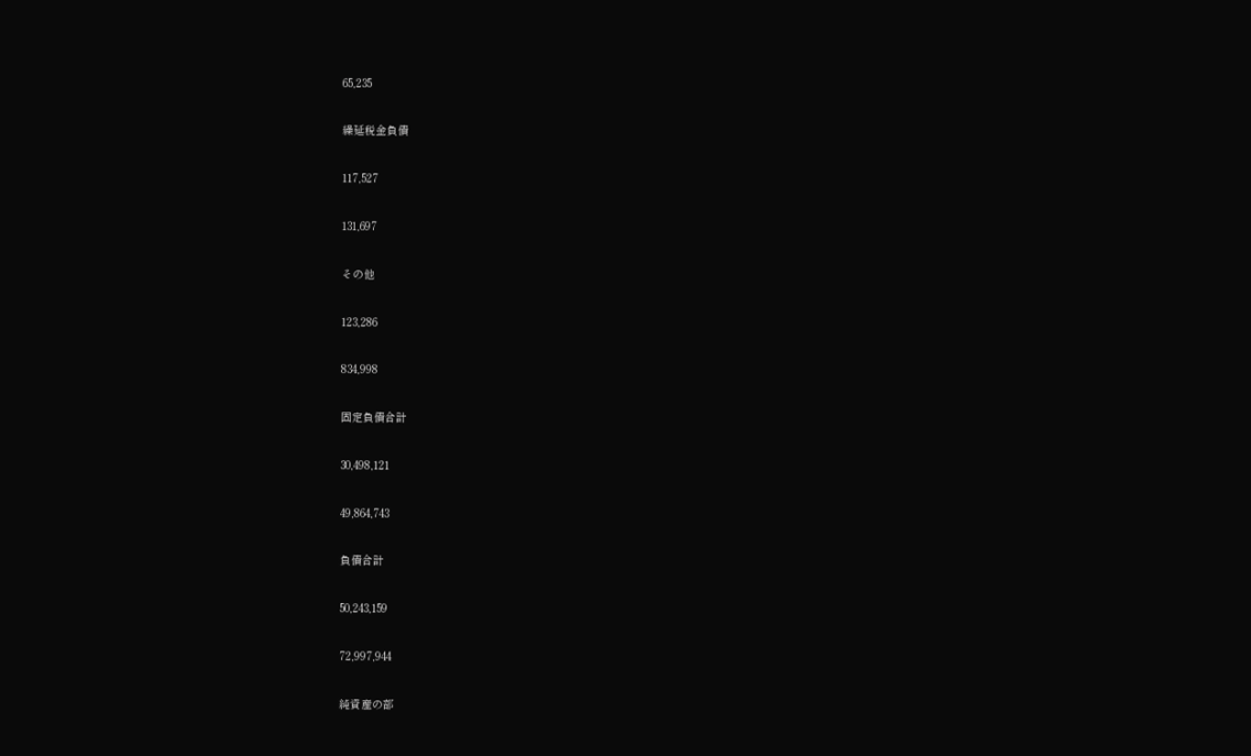65,235

繰延税金負債

117,527

131,697

その他

123,286

834,998

固定負債合計

30,498,121

49,864,743

負債合計

50,243,159

72,997,944

純資産の部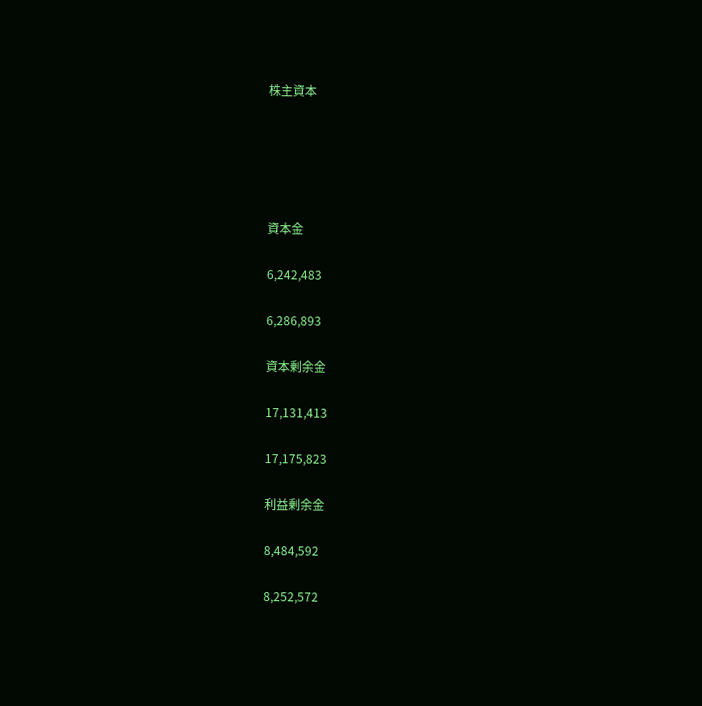株主資本





資本金

6,242,483

6,286,893

資本剰余金

17,131,413

17,175,823

利益剰余金

8,484,592

8,252,572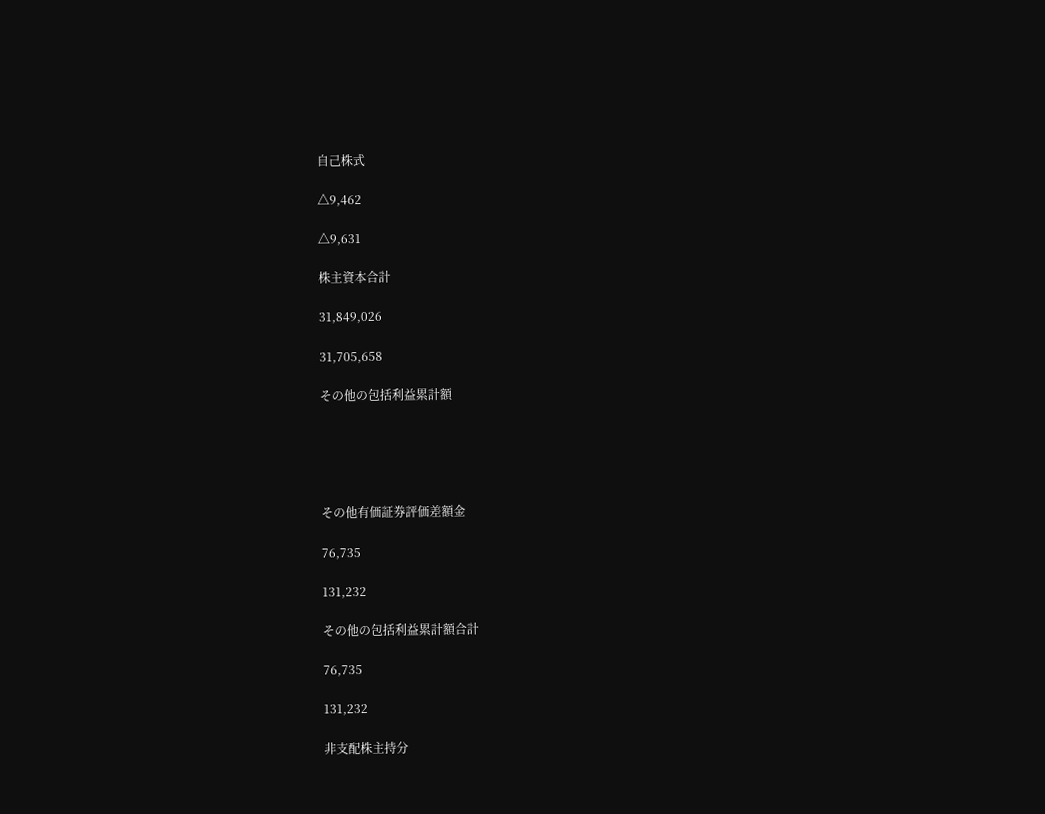自己株式

△9,462

△9,631

株主資本合計

31,849,026

31,705,658

その他の包括利益累計額





その他有価証券評価差額金

76,735

131,232

その他の包括利益累計額合計

76,735

131,232

非支配株主持分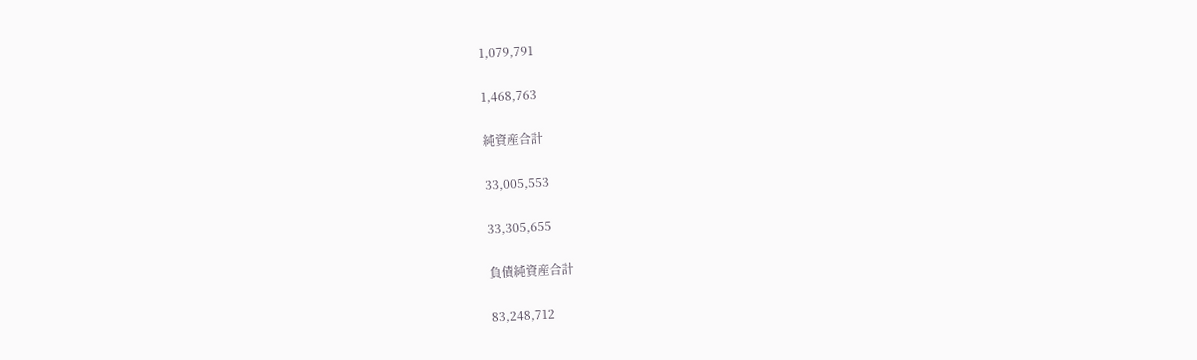1,079,791

1,468,763

純資産合計

33,005,553

33,305,655

負債純資産合計

83,248,712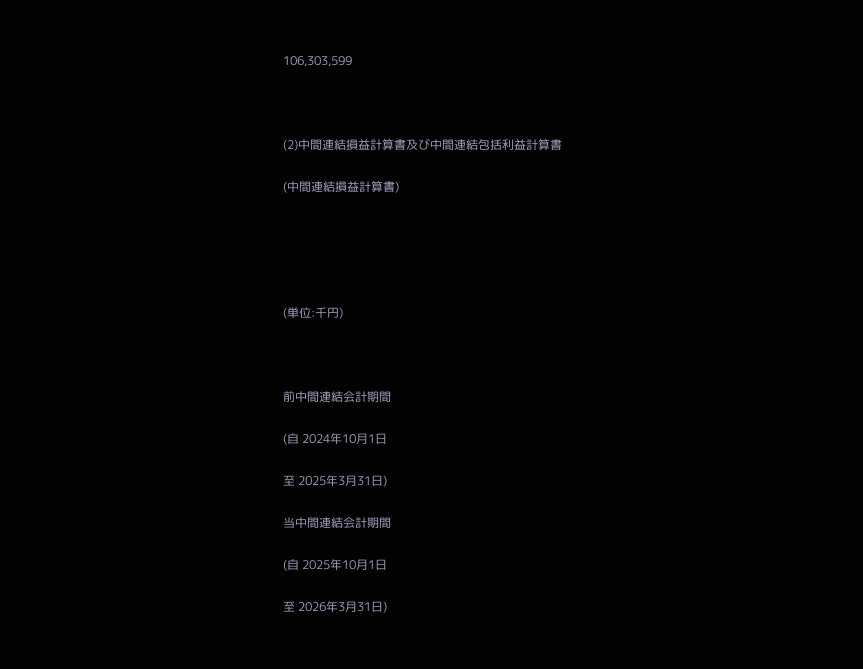106,303,599



(2)中間連結損益計算書及び中間連結包括利益計算書

(中間連結損益計算書)





(単位:千円)



前中間連結会計期間

(自 2024年10月1日

至 2025年3月31日)

当中間連結会計期間

(自 2025年10月1日

至 2026年3月31日)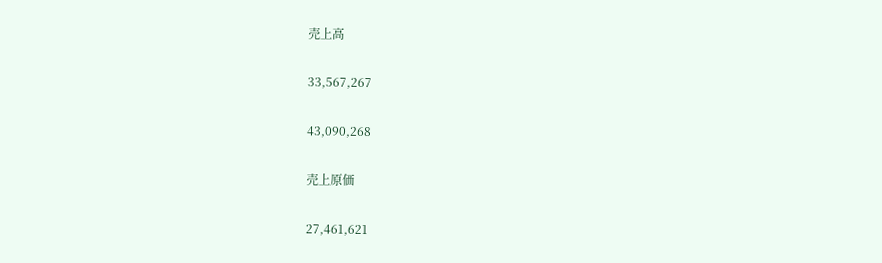売上高

33,567,267

43,090,268

売上原価

27,461,621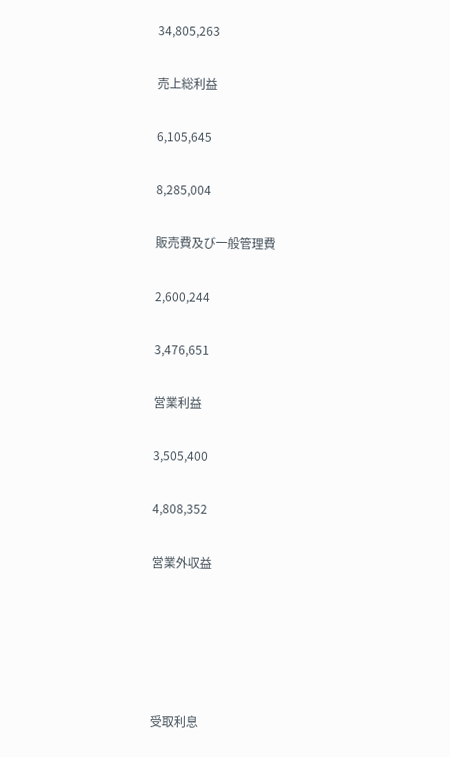34,805,263

売上総利益

6,105,645

8,285,004

販売費及び一般管理費

2,600,244

3,476,651

営業利益

3,505,400

4,808,352

営業外収益





受取利息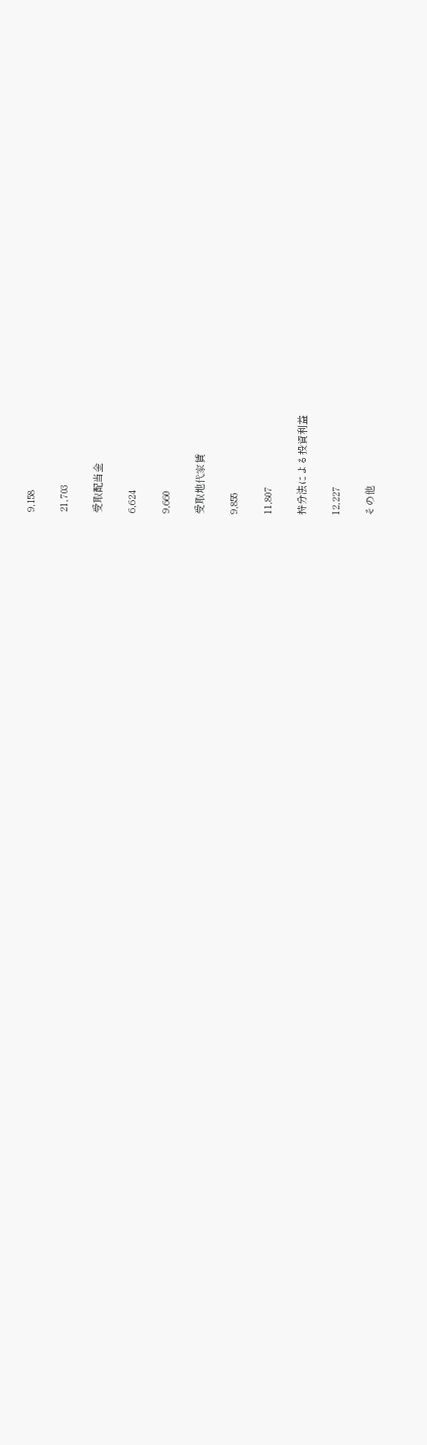9,158

21,703

受取配当金

6,624

9,660

受取地代家賃

9,855

11,807

持分法による投資利益

12,227

その他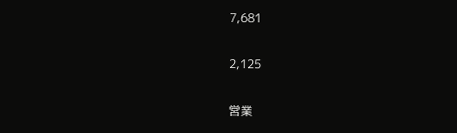7,681

2,125

営業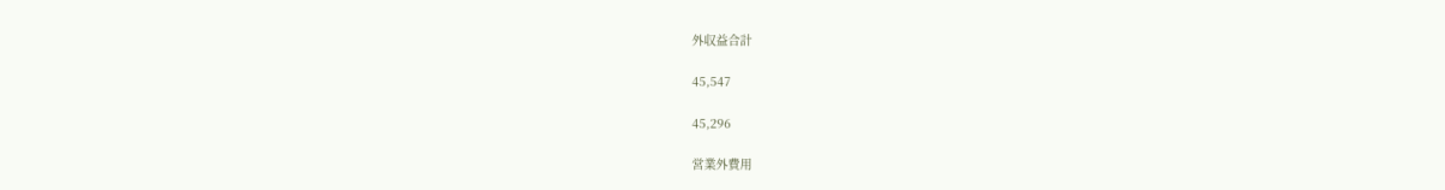外収益合計

45,547

45,296

営業外費用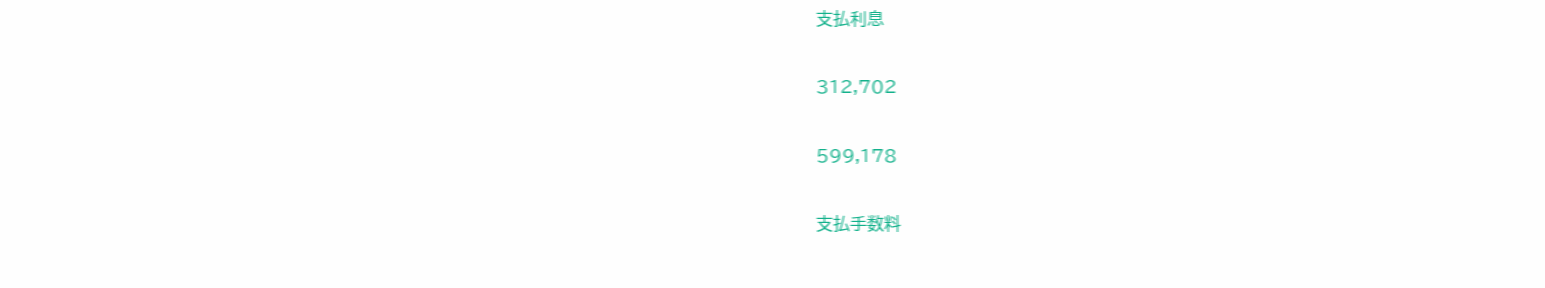支払利息

312,702

599,178

支払手数料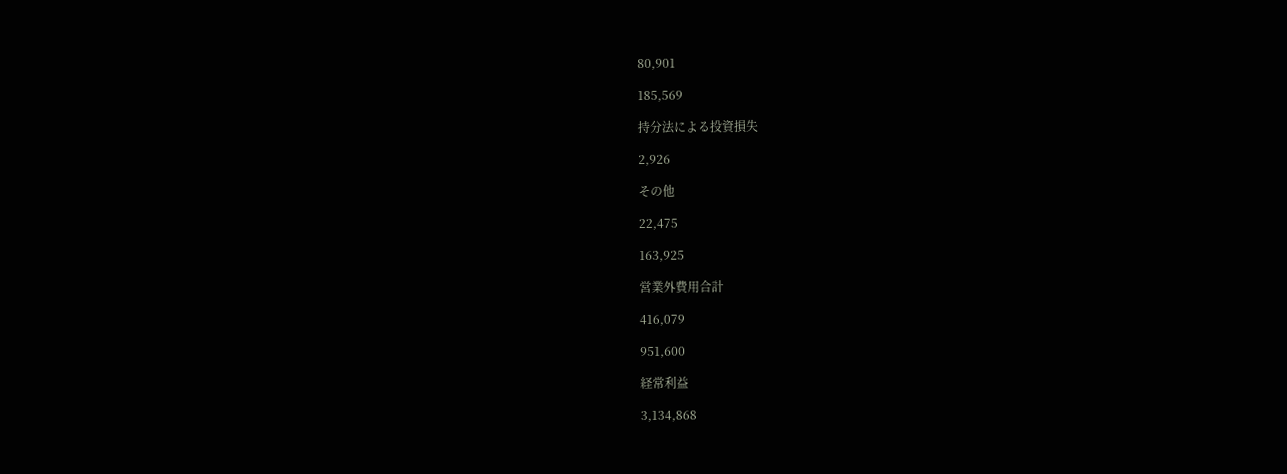80,901

185,569

持分法による投資損失

2,926

その他

22,475

163,925

営業外費用合計

416,079

951,600

経常利益

3,134,868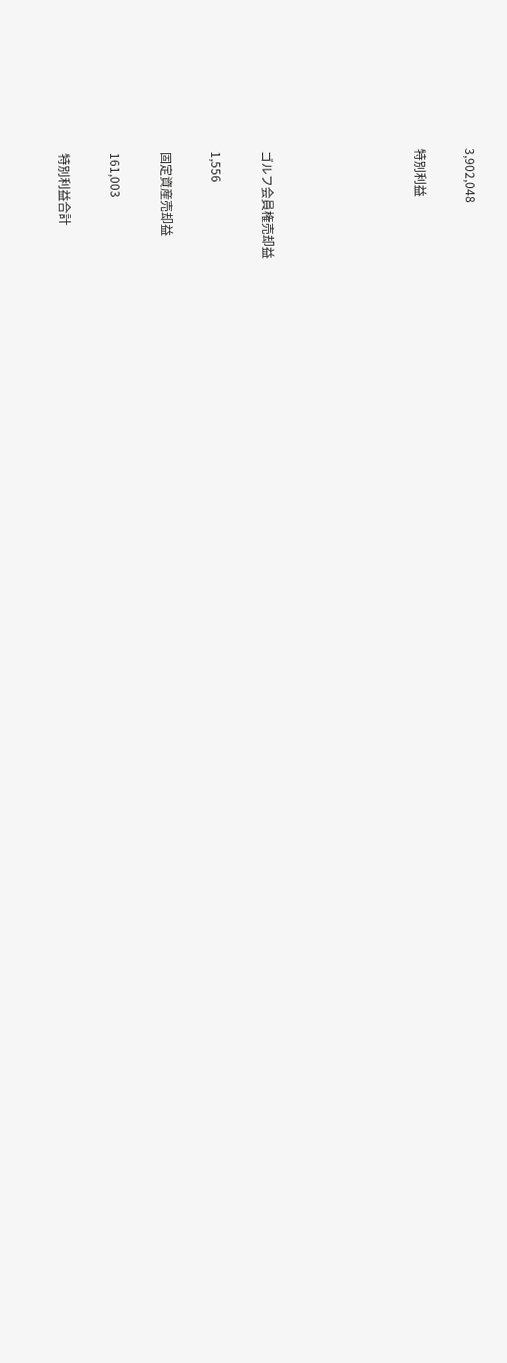3,902,048

特別利益





ゴルフ会員権売却益

1,556

固定資産売却益

161,003

特別利益合計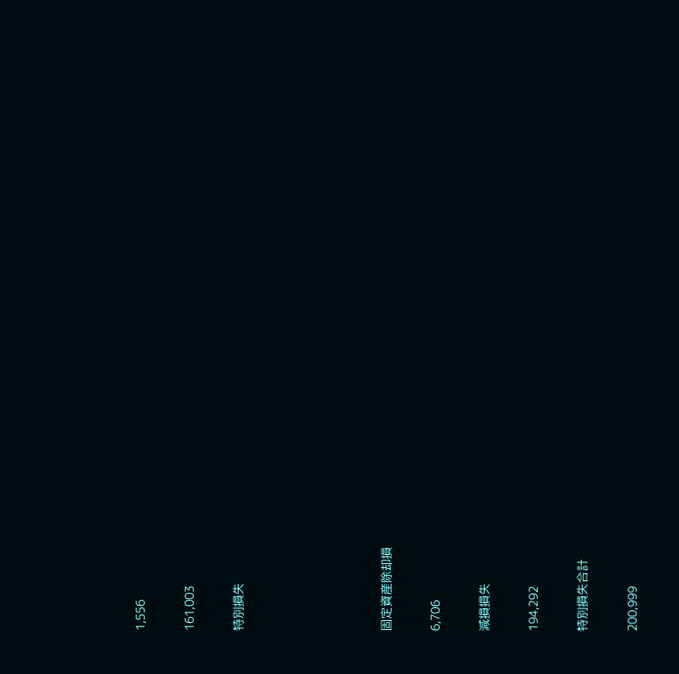1,556

161,003

特別損失





固定資産除却損

6,706

減損損失

194,292

特別損失合計

200,999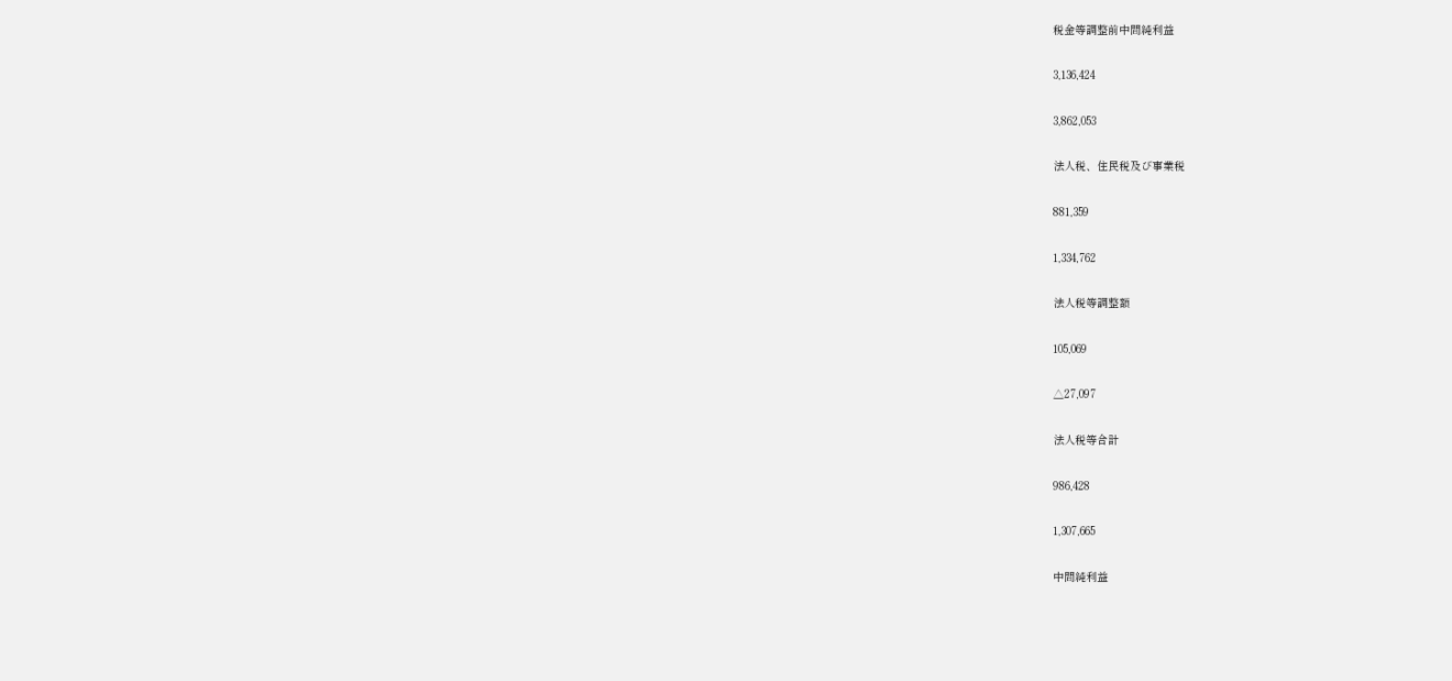税金等調整前中間純利益

3,136,424

3,862,053

法人税、住民税及び事業税

881,359

1,334,762

法人税等調整額

105,069

△27,097

法人税等合計

986,428

1,307,665

中間純利益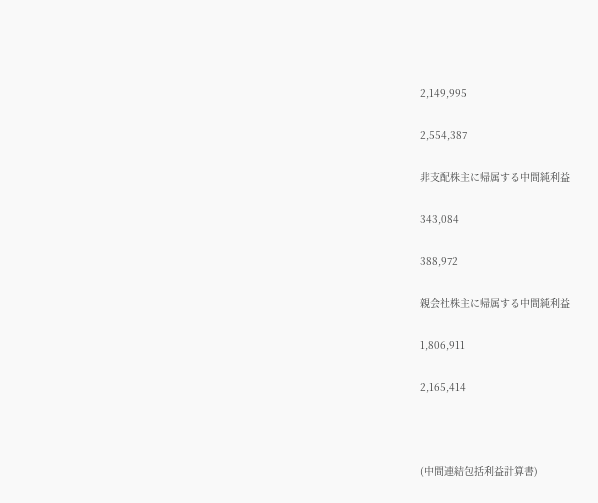2,149,995

2,554,387

非支配株主に帰属する中間純利益

343,084

388,972

親会社株主に帰属する中間純利益

1,806,911

2,165,414



(中間連結包括利益計算書)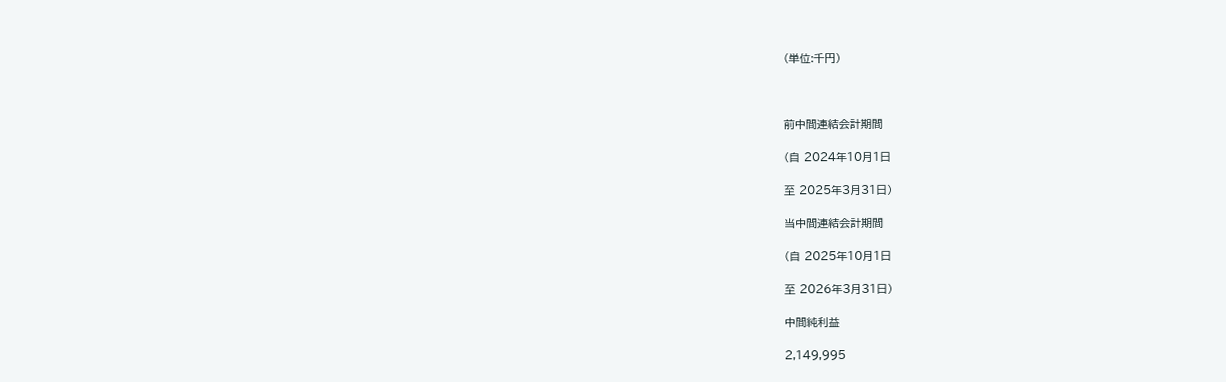(単位:千円)



前中間連結会計期間

(自 2024年10月1日

至 2025年3月31日)

当中間連結会計期間

(自 2025年10月1日

至 2026年3月31日)

中間純利益

2,149,995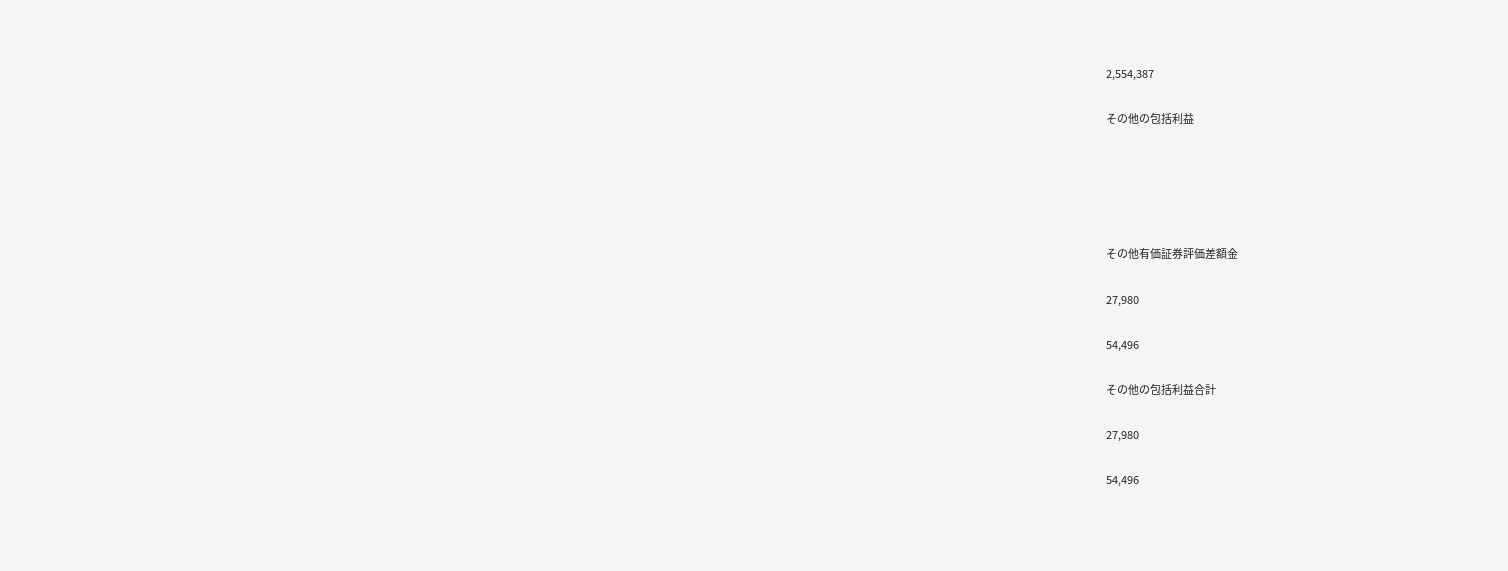2,554,387

その他の包括利益





その他有価証券評価差額金

27,980

54,496

その他の包括利益合計

27,980

54,496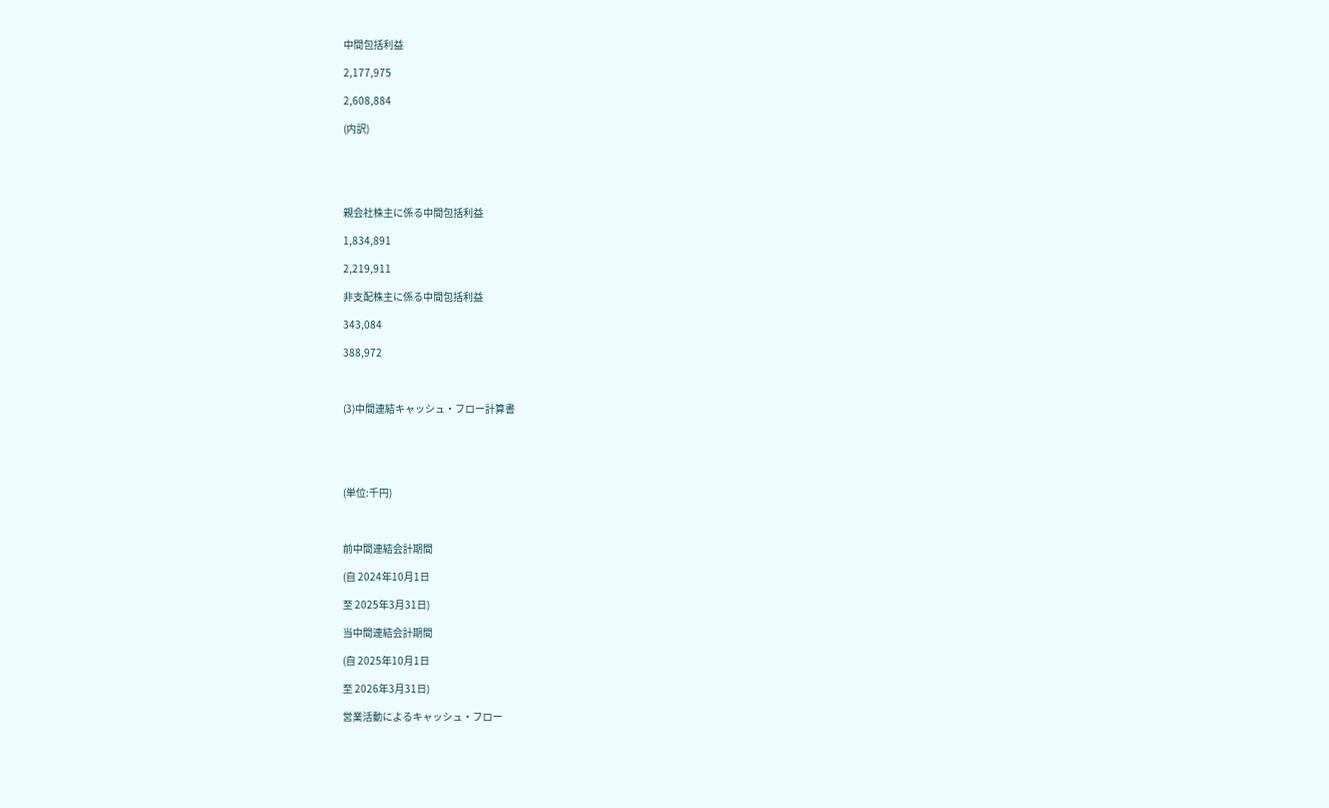中間包括利益

2,177,975

2,608,884

(内訳)





親会社株主に係る中間包括利益

1,834,891

2,219,911

非支配株主に係る中間包括利益

343,084

388,972



(3)中間連結キャッシュ・フロー計算書





(単位:千円)



前中間連結会計期間

(自 2024年10月1日

至 2025年3月31日)

当中間連結会計期間

(自 2025年10月1日

至 2026年3月31日)

営業活動によるキャッシュ・フロー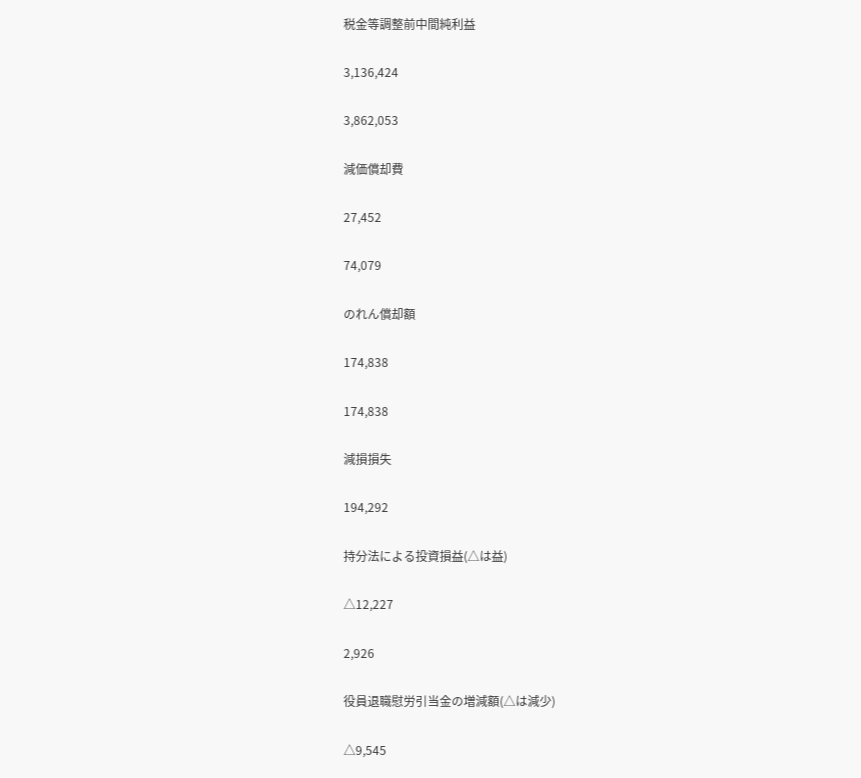税金等調整前中間純利益

3,136,424

3,862,053

減価償却費

27,452

74,079

のれん償却額

174,838

174,838

減損損失

194,292

持分法による投資損益(△は益)

△12,227

2,926

役員退職慰労引当金の増減額(△は減少)

△9,545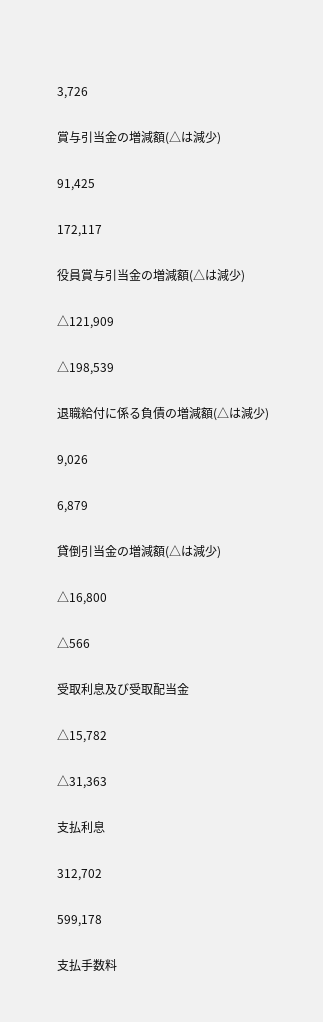3,726

賞与引当金の増減額(△は減少)

91,425

172,117

役員賞与引当金の増減額(△は減少)

△121,909

△198,539

退職給付に係る負債の増減額(△は減少)

9,026

6,879

貸倒引当金の増減額(△は減少)

△16,800

△566

受取利息及び受取配当金

△15,782

△31,363

支払利息

312,702

599,178

支払手数料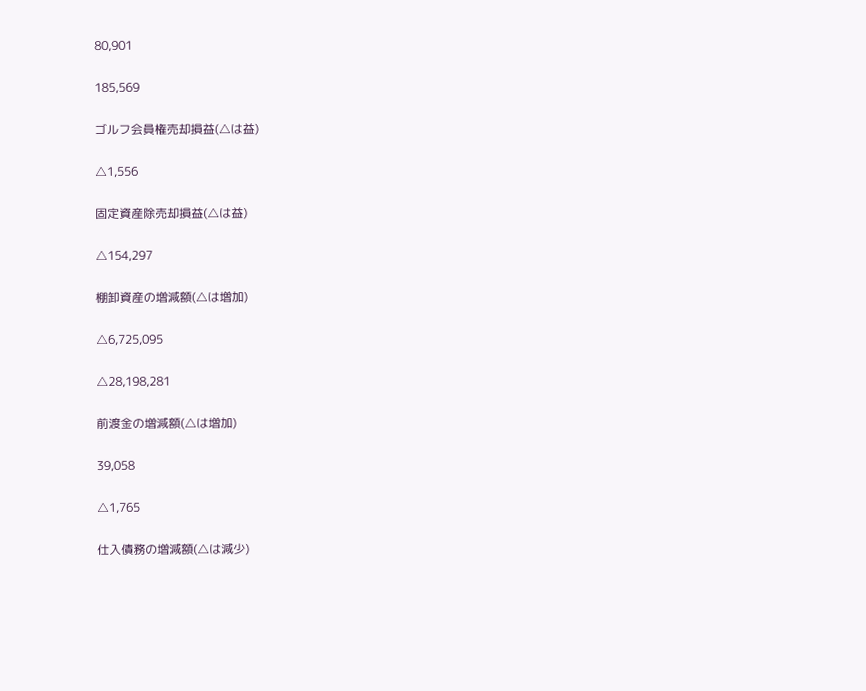80,901

185,569

ゴルフ会員権売却損益(△は益)

△1,556

固定資産除売却損益(△は益)

△154,297

棚卸資産の増減額(△は増加)

△6,725,095

△28,198,281

前渡金の増減額(△は増加)

39,058

△1,765

仕入債務の増減額(△は減少)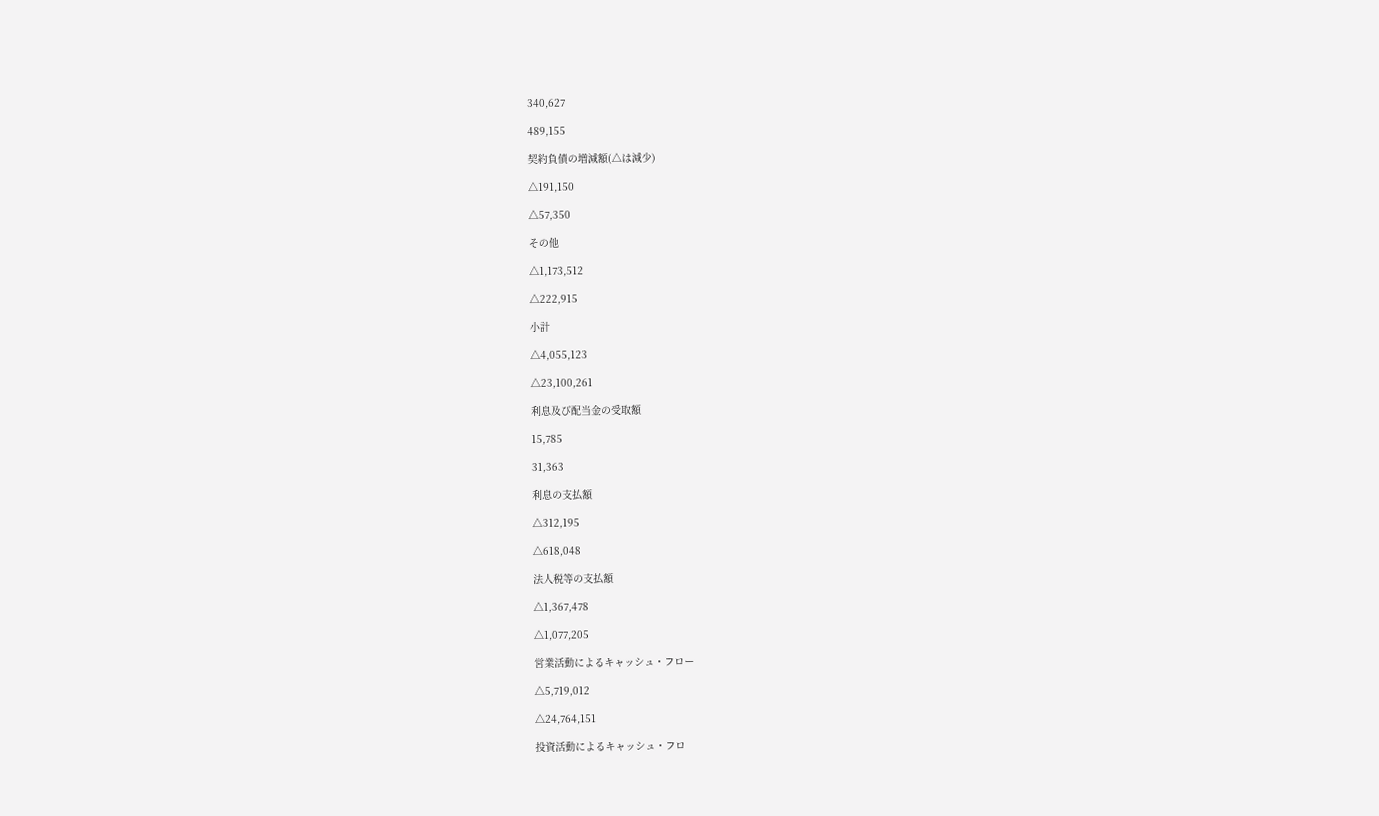340,627

489,155

契約負債の増減額(△は減少)

△191,150

△57,350

その他

△1,173,512

△222,915

小計

△4,055,123

△23,100,261

利息及び配当金の受取額

15,785

31,363

利息の支払額

△312,195

△618,048

法人税等の支払額

△1,367,478

△1,077,205

営業活動によるキャッシュ・フロー

△5,719,012

△24,764,151

投資活動によるキャッシュ・フロ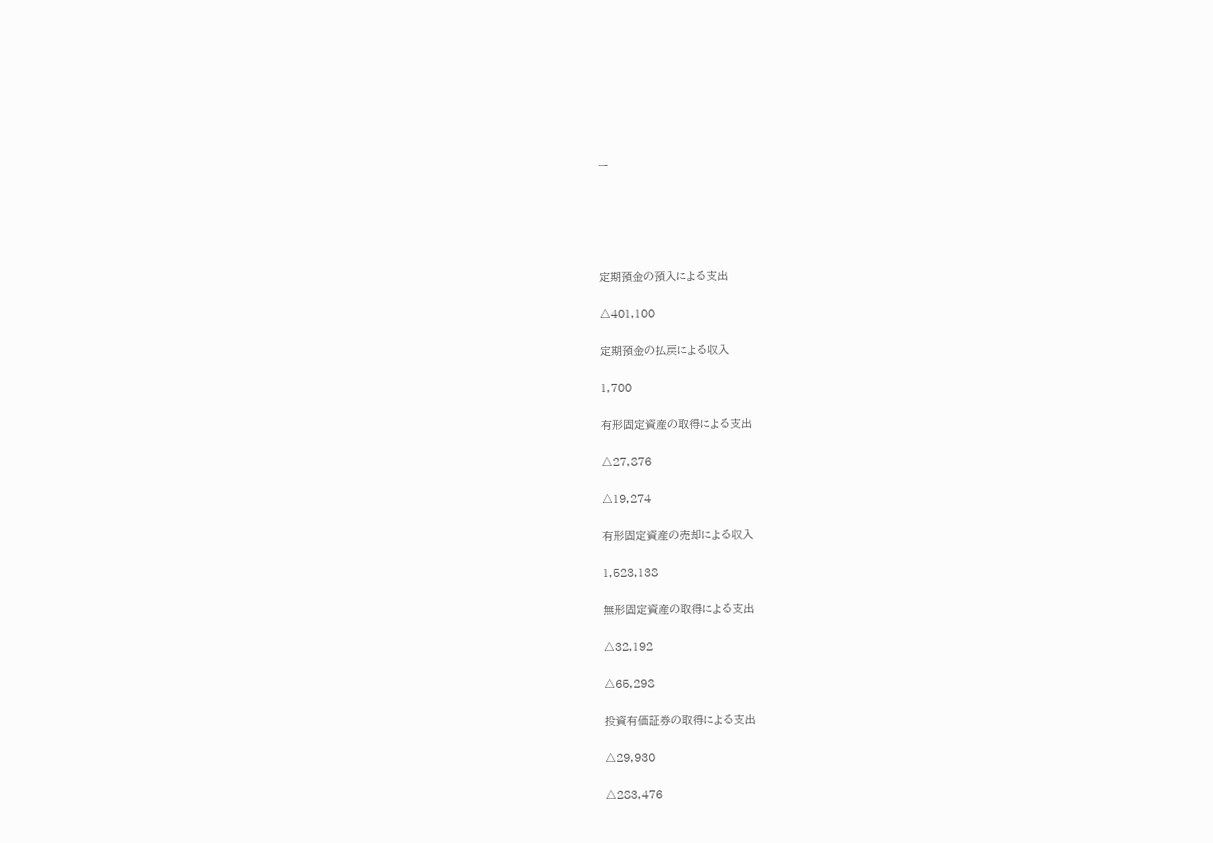ー





定期預金の預入による支出

△401,100

定期預金の払戻による収入

1,700

有形固定資産の取得による支出

△27,876

△19,274

有形固定資産の売却による収入

1,523,138

無形固定資産の取得による支出

△32,192

△65,298

投資有価証券の取得による支出

△29,930

△283,476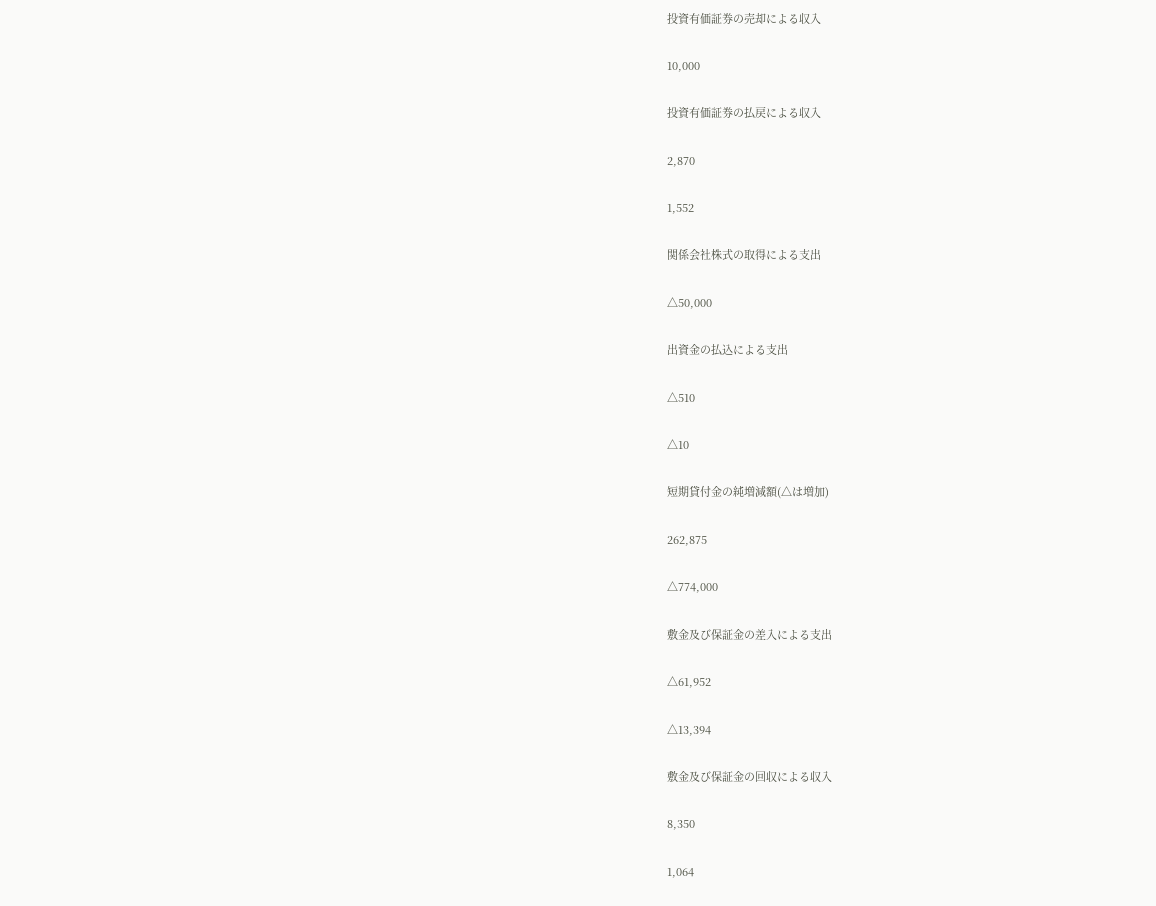投資有価証券の売却による収入

10,000

投資有価証券の払戻による収入

2,870

1,552

関係会社株式の取得による支出

△50,000

出資金の払込による支出

△510

△10

短期貸付金の純増減額(△は増加)

262,875

△774,000

敷金及び保証金の差入による支出

△61,952

△13,394

敷金及び保証金の回収による収入

8,350

1,064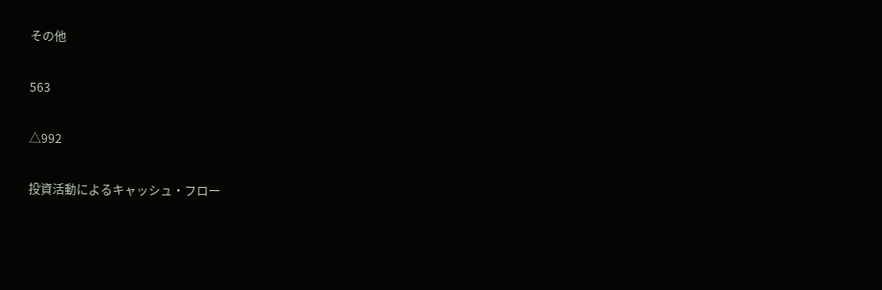その他

563

△992

投資活動によるキャッシュ・フロー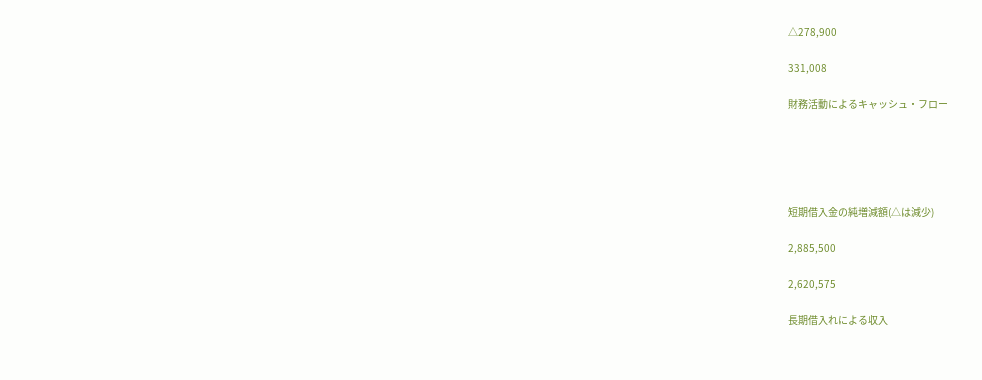△278,900

331,008

財務活動によるキャッシュ・フロー





短期借入金の純増減額(△は減少)

2,885,500

2,620,575

長期借入れによる収入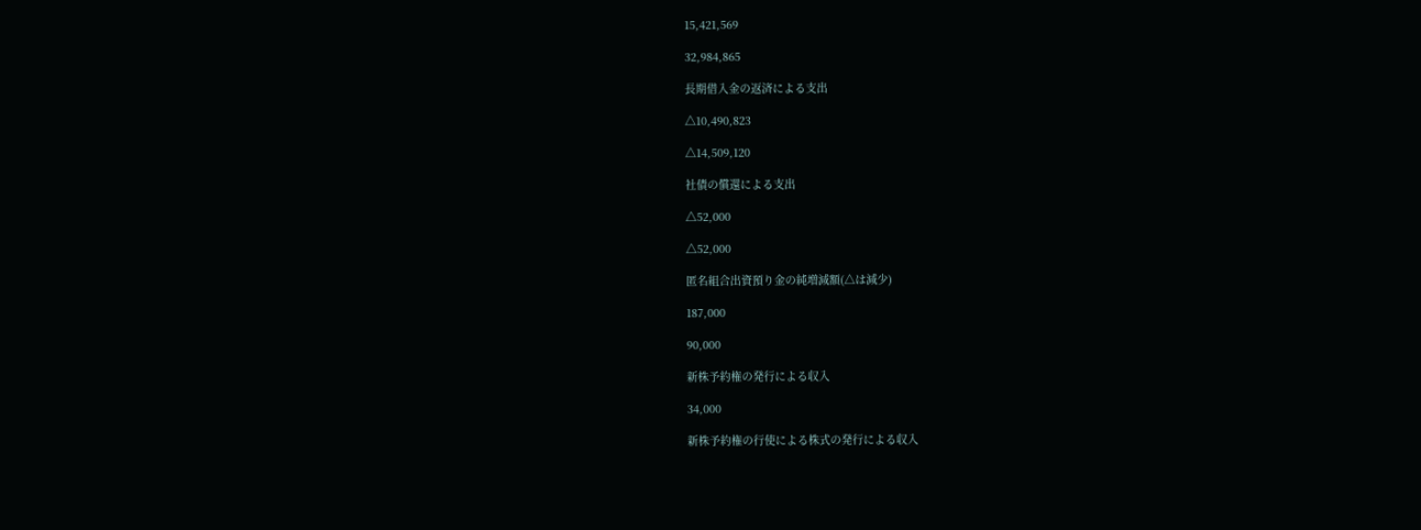15,421,569

32,984,865

長期借入金の返済による支出

△10,490,823

△14,509,120

社債の償還による支出

△52,000

△52,000

匿名組合出資預り金の純増減額(△は減少)

187,000

90,000

新株予約権の発行による収入

34,000

新株予約権の行使による株式の発行による収入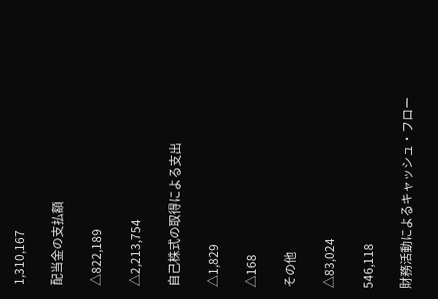1,310,167

配当金の支払額

△822,189

△2,213,754

自己株式の取得による支出

△1,829

△168

その他

△83,024

546,118

財務活動によるキャッシュ・フロー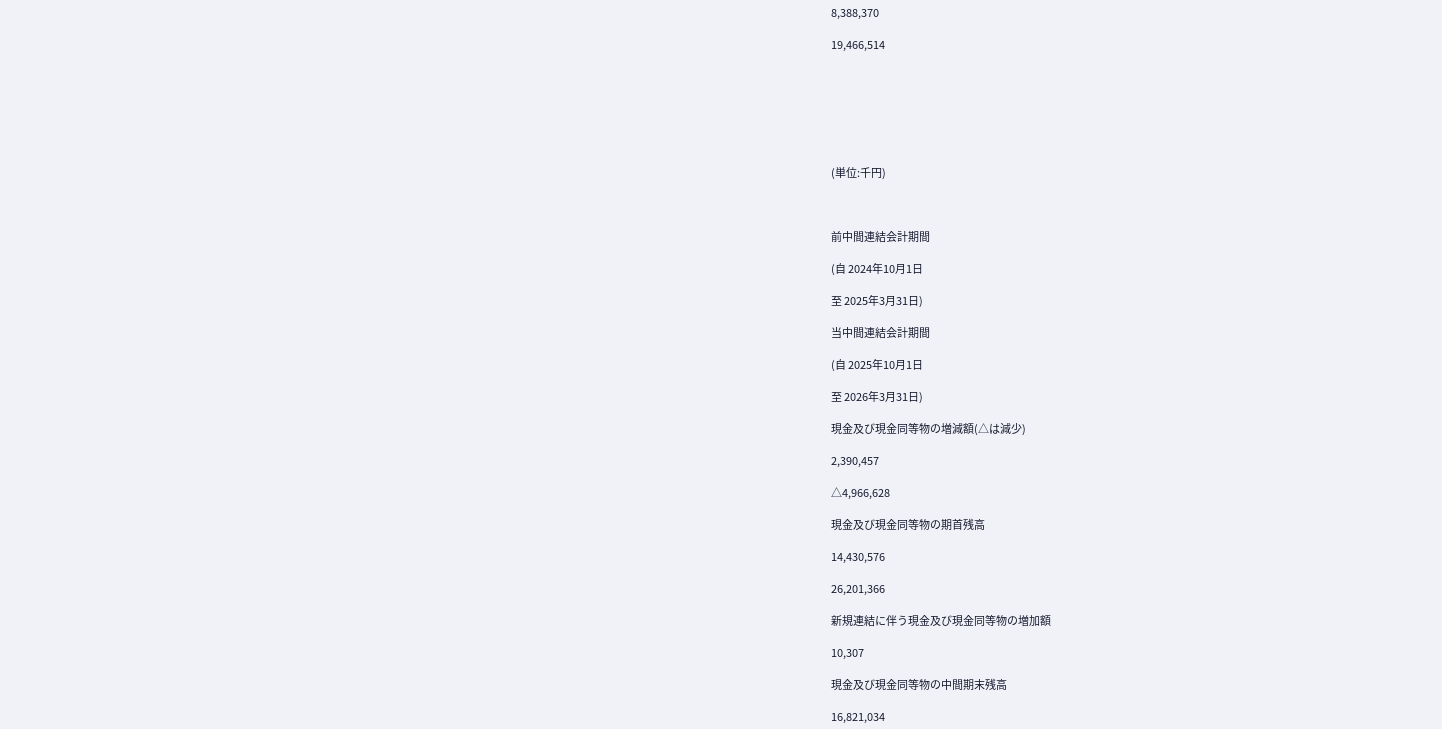8,388,370

19,466,514







(単位:千円)



前中間連結会計期間

(自 2024年10月1日

至 2025年3月31日)

当中間連結会計期間

(自 2025年10月1日

至 2026年3月31日)

現金及び現金同等物の増減額(△は減少)

2,390,457

△4,966,628

現金及び現金同等物の期首残高

14,430,576

26,201,366

新規連結に伴う現金及び現金同等物の増加額

10,307

現金及び現金同等物の中間期末残高

16,821,034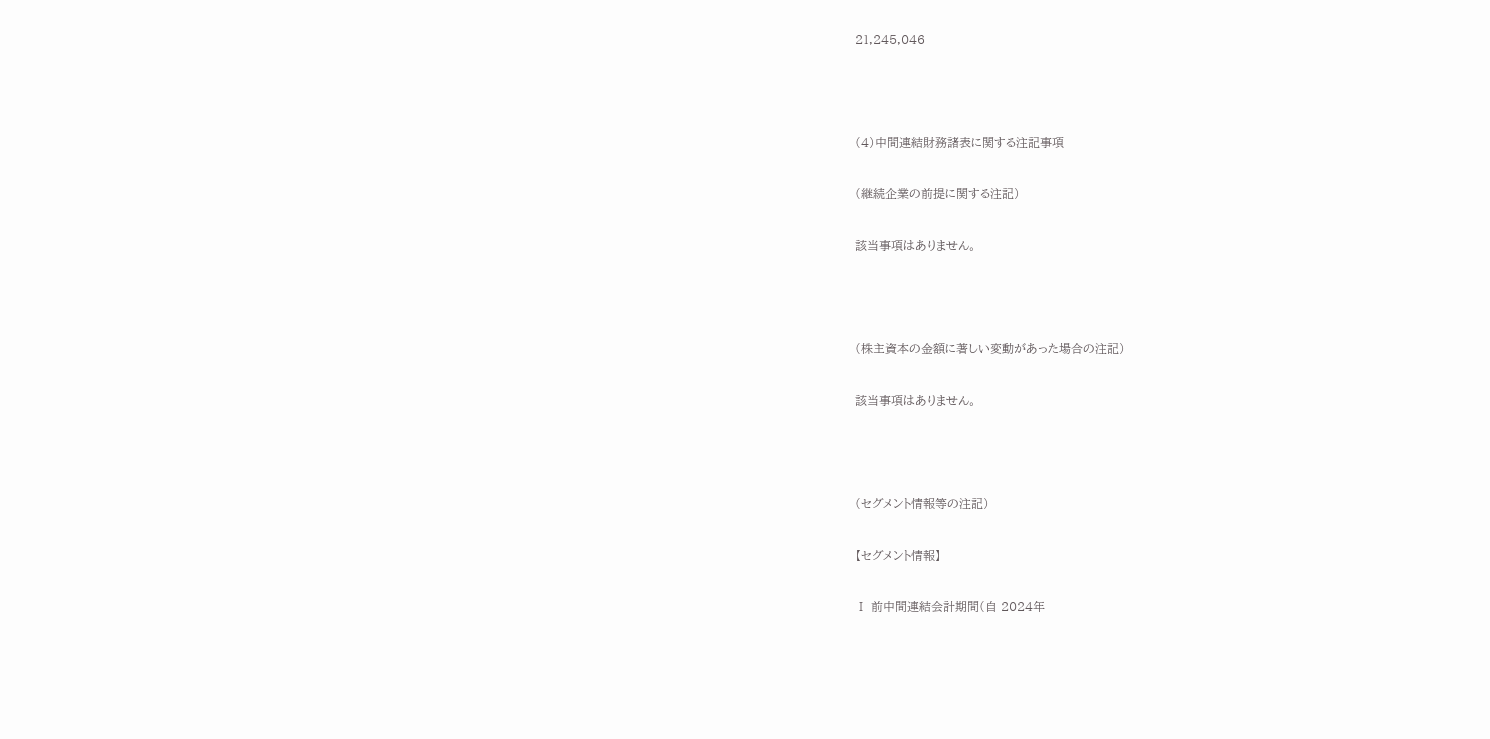21,245,046



(4)中間連結財務諸表に関する注記事項

(継続企業の前提に関する注記)

該当事項はありません。



(株主資本の金額に著しい変動があった場合の注記)

該当事項はありません。



(セグメント情報等の注記)

【セグメント情報】

Ⅰ 前中間連結会計期間(自 2024年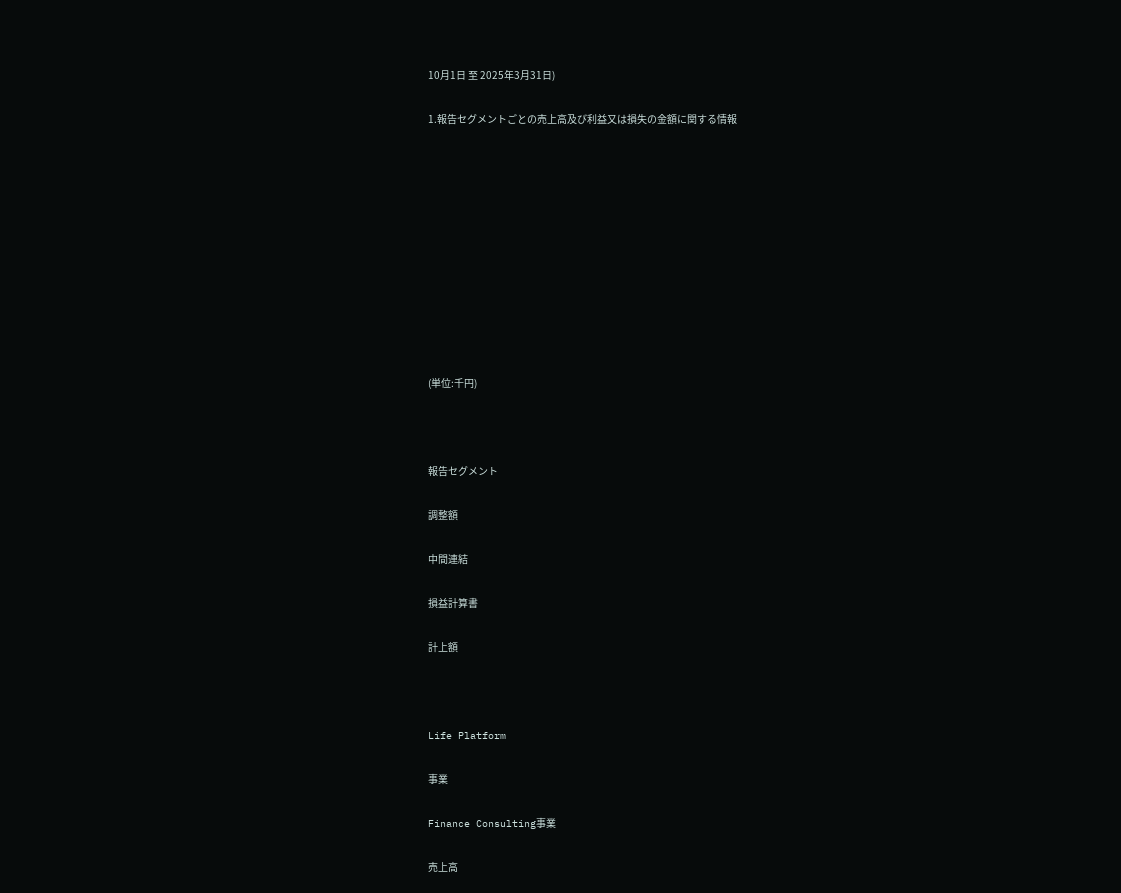10月1日 至 2025年3月31日)

1.報告セグメントごとの売上高及び利益又は損失の金額に関する情報











(単位:千円)



報告セグメント

調整額

中間連結

損益計算書

計上額



Life Platform

事業

Finance Consulting事業

売上高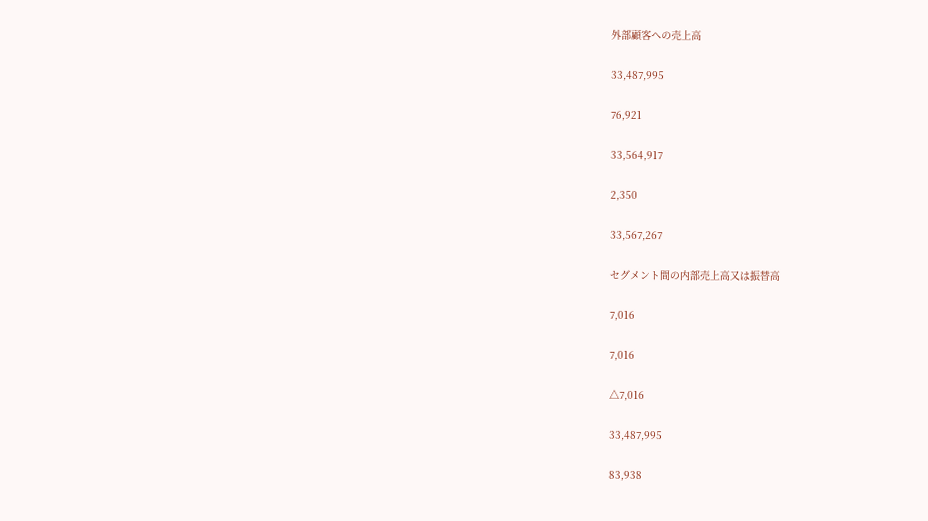外部顧客への売上高

33,487,995

76,921

33,564,917

2,350

33,567,267

セグメント間の内部売上高又は振替高

7,016

7,016

△7,016

33,487,995

83,938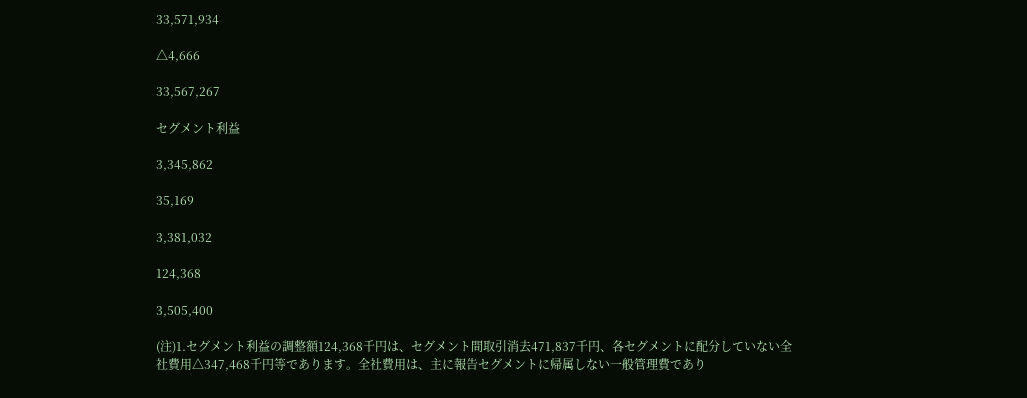33,571,934

△4,666

33,567,267

セグメント利益

3,345,862

35,169

3,381,032

124,368

3,505,400

(注)1.セグメント利益の調整額124,368千円は、セグメント間取引消去471,837千円、各セグメントに配分していない全社費用△347,468千円等であります。全社費用は、主に報告セグメントに帰属しない一般管理費であり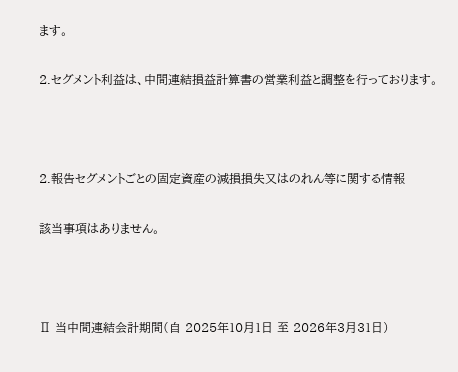ます。

2.セグメント利益は、中間連結損益計算書の営業利益と調整を行っております。



2.報告セグメントごとの固定資産の減損損失又はのれん等に関する情報

該当事項はありません。



Ⅱ 当中間連結会計期間(自 2025年10月1日 至 2026年3月31日)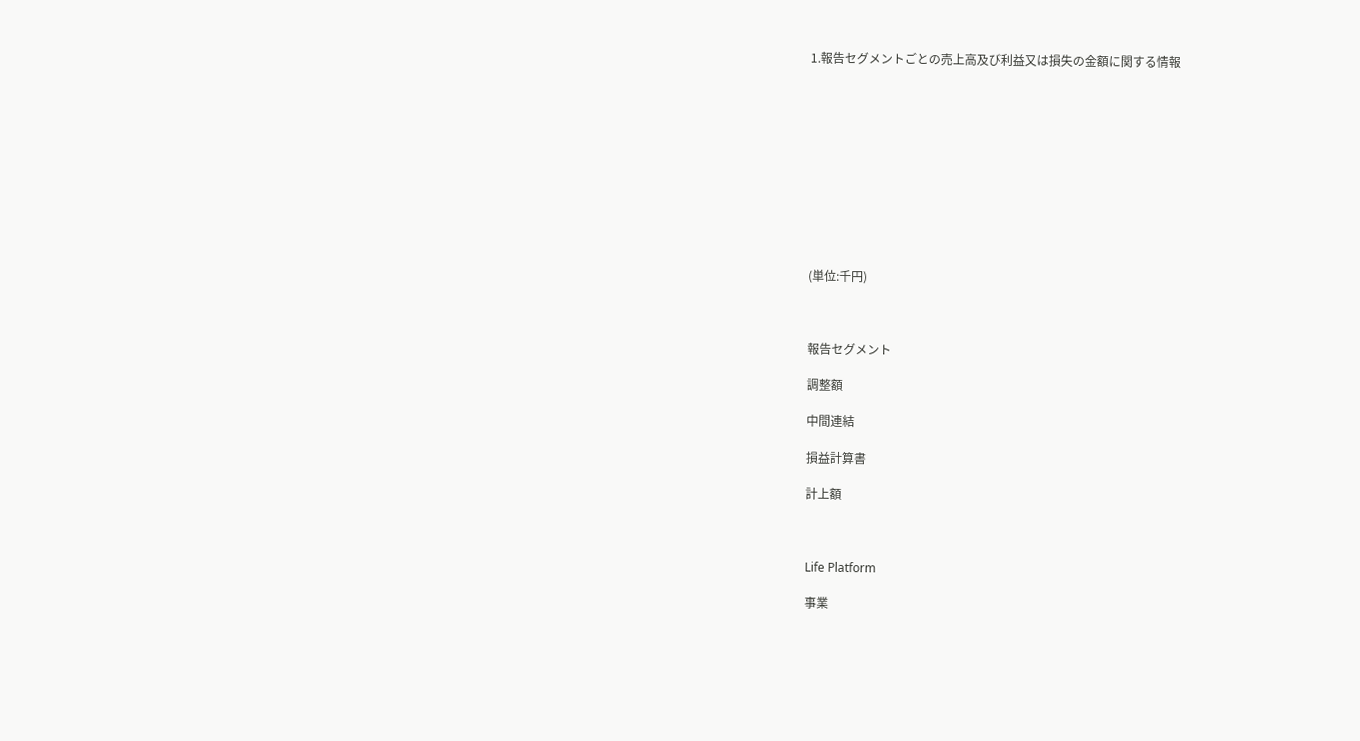1.報告セグメントごとの売上高及び利益又は損失の金額に関する情報











(単位:千円)



報告セグメント

調整額

中間連結

損益計算書

計上額



Life Platform

事業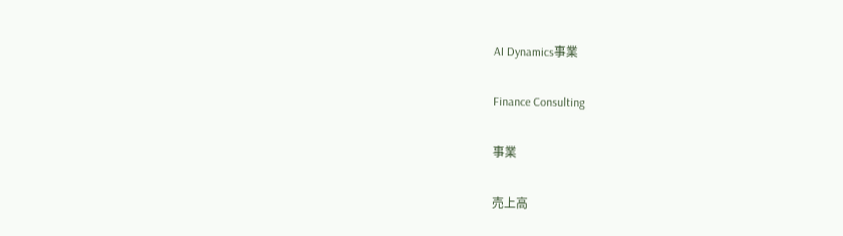AI Dynamics事業

Finance Consulting

事業

売上高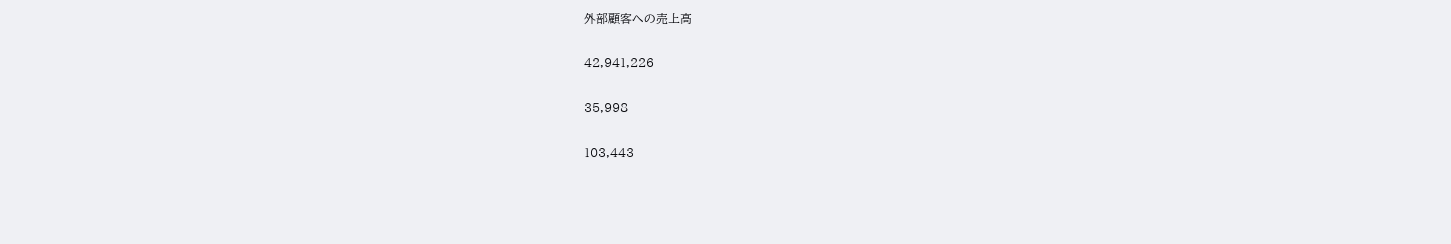外部顧客への売上高

42,941,226

35,998

103,443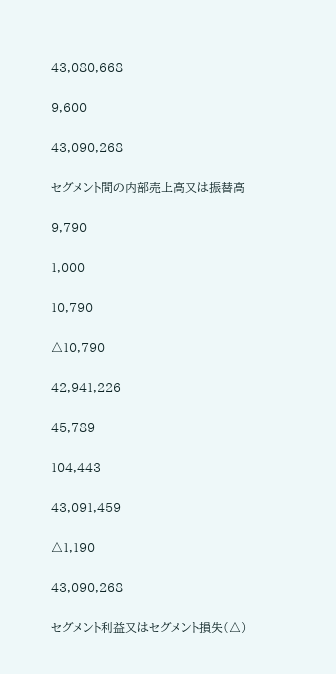43,080,668

9,600

43,090,268

セグメント間の内部売上高又は振替高

9,790

1,000

10,790

△10,790

42,941,226

45,789

104,443

43,091,459

△1,190

43,090,268

セグメント利益又はセグメント損失(△)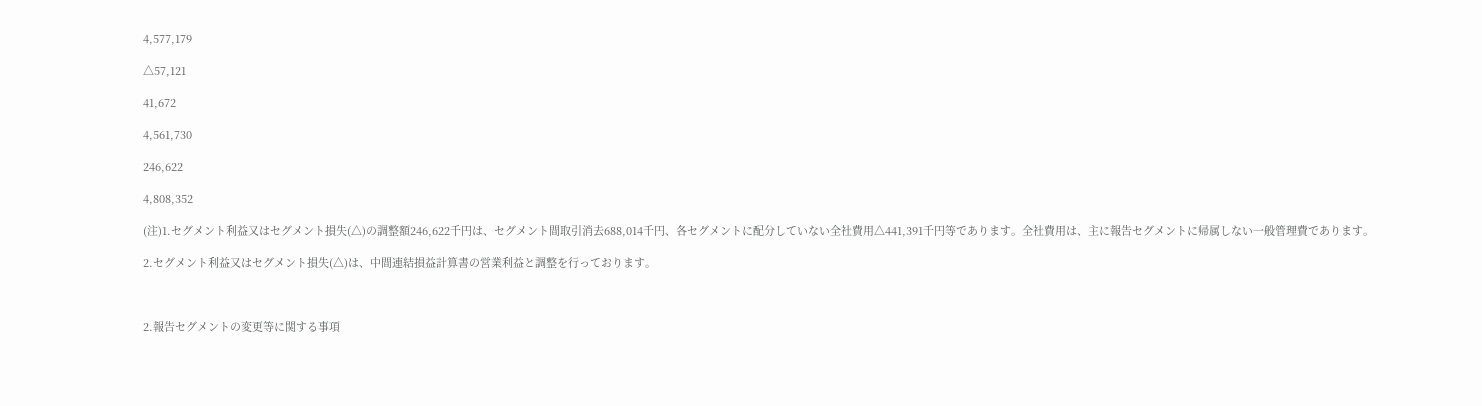4,577,179

△57,121

41,672

4,561,730

246,622

4,808,352

(注)1.セグメント利益又はセグメント損失(△)の調整額246,622千円は、セグメント間取引消去688,014千円、各セグメントに配分していない全社費用△441,391千円等であります。全社費用は、主に報告セグメントに帰属しない一般管理費であります。

2.セグメント利益又はセグメント損失(△)は、中間連結損益計算書の営業利益と調整を行っております。



2.報告セグメントの変更等に関する事項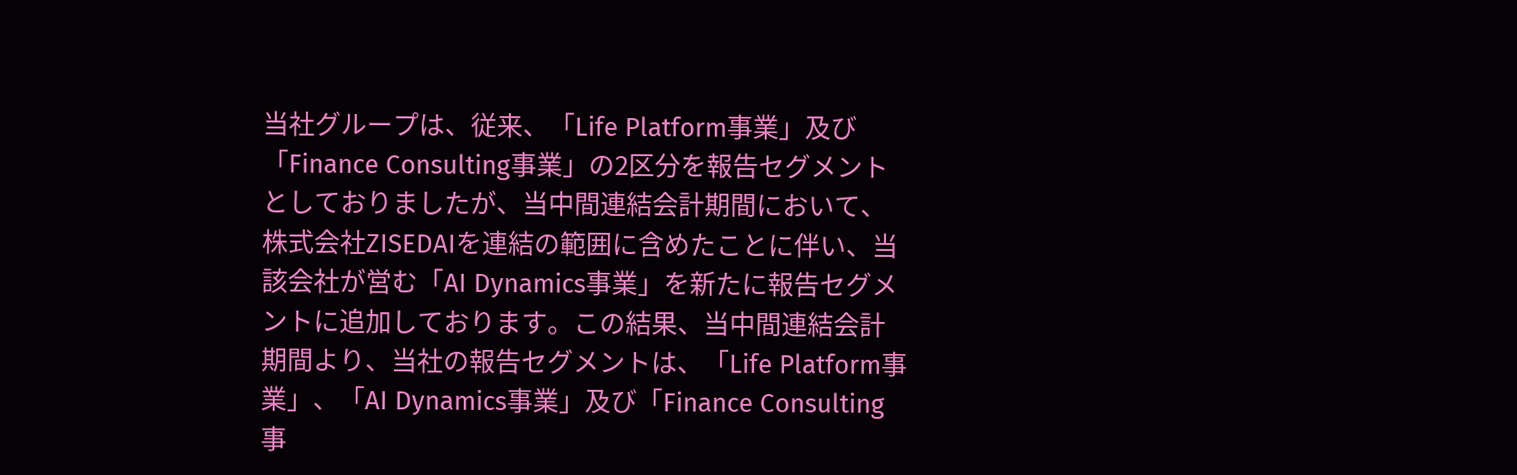当社グループは、従来、「Life Platform事業」及び「Finance Consulting事業」の2区分を報告セグメントとしておりましたが、当中間連結会計期間において、株式会社ZISEDAIを連結の範囲に含めたことに伴い、当該会社が営む「AI Dynamics事業」を新たに報告セグメントに追加しております。この結果、当中間連結会計期間より、当社の報告セグメントは、「Life Platform事業」、「AI Dynamics事業」及び「Finance Consulting事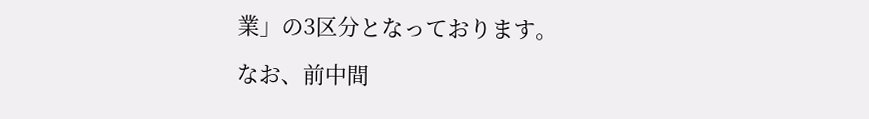業」の3区分となっております。

なお、前中間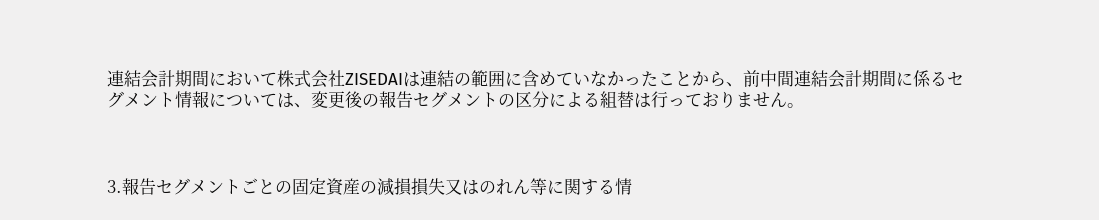連結会計期間において株式会社ZISEDAIは連結の範囲に含めていなかったことから、前中間連結会計期間に係るセグメント情報については、変更後の報告セグメントの区分による組替は行っておりません。



3.報告セグメントごとの固定資産の減損損失又はのれん等に関する情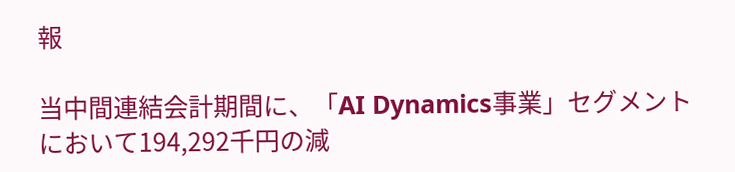報

当中間連結会計期間に、「AI Dynamics事業」セグメントにおいて194,292千円の減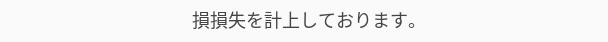損損失を計上しております。